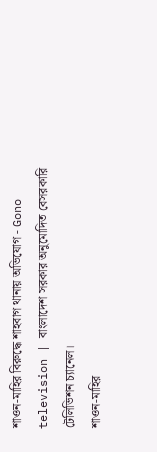শাওন-মাহির বিরুদ্ধে শাহবাগ থানায় অভিযোগ - Gono television | বাংলাদেশ সরকার অনুমোদিত বেসরকারি টেলিভিশন চ্যানেল।
শাওন-মাহির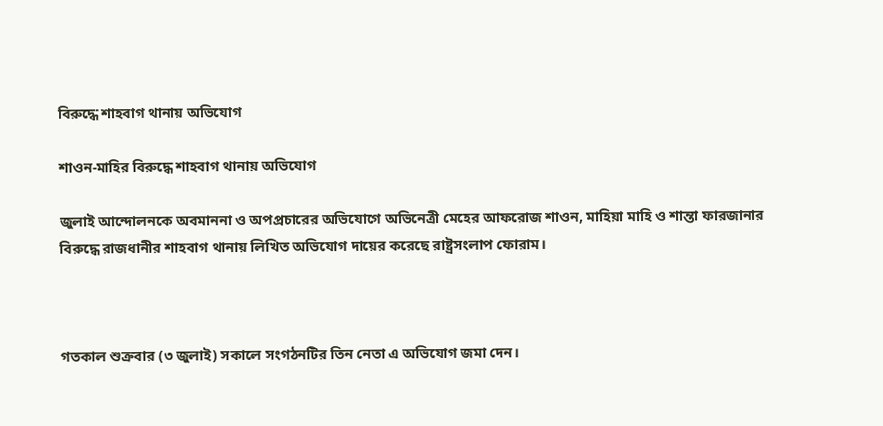বিরুদ্ধে শাহবাগ থানায় অভিযোগ

শাওন-মাহির বিরুদ্ধে শাহবাগ থানায় অভিযোগ

জুলাই আন্দোলনকে অবমাননা ও অপপ্রচারের অভিযোগে অভিনেত্রী মেহের আফরোজ শাওন, মাহিয়া মাহি ও শান্তা ফারজানার বিরুদ্ধে রাজধানীর শাহবাগ থানায় লিখিত অভিযোগ দায়ের করেছে রাষ্ট্রসংলাপ ফোরাম।



গতকাল শুক্রবার (৩ জুলাই) সকালে সংগঠনটির তিন নেতা এ অভিযোগ জমা দেন।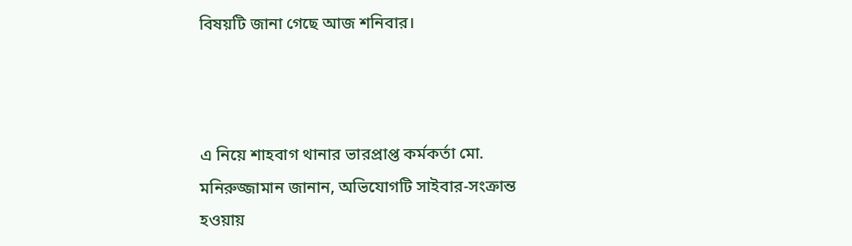বিষয়টি জানা গেছে আজ শনিবার।



এ নিয়ে শাহবাগ থানার ভারপ্রাপ্ত কর্মকর্তা মো. মনিরুজ্জামান জানান, অভিযোগটি সাইবার-সংক্রান্ত হওয়ায়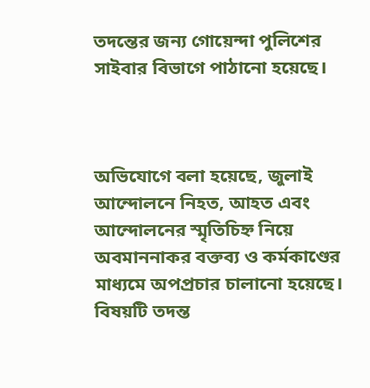তদন্তের জন্য গোয়েন্দা পুলিশের সাইবার বিভাগে পাঠানো হয়েছে।



অভিযোগে বলা হয়েছে, জুলাই আন্দোলনে নিহত, আহত এবং আন্দোলনের স্মৃতিচিহ্ন নিয়ে অবমাননাকর বক্তব্য ও কর্মকাণ্ডের মাধ্যমে অপপ্রচার চালানো হয়েছে। বিষয়টি তদন্ত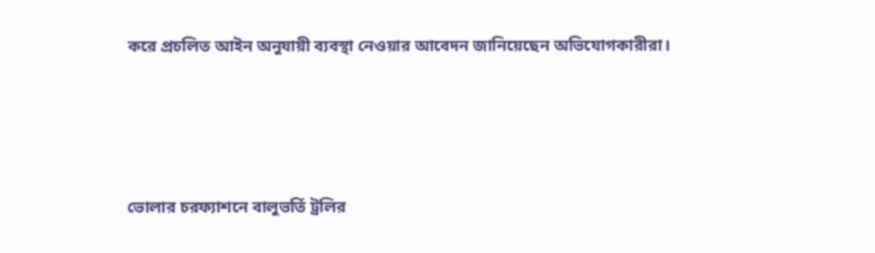করে প্রচলিত আইন অনুযায়ী ব্যবস্থা নেওয়ার আবেদন জানিয়েছেন অভিযোগকারীরা।




ভোলার চরফ্যাশনে বালুভর্তি ট্রলির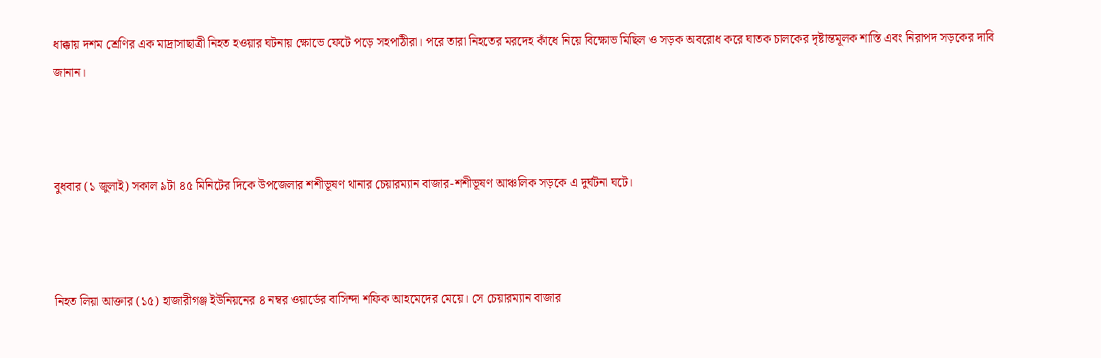ধাক্কায় দশম শ্রেণির এক মাদ্রাসাছাত্রী নিহত হওয়ার ঘটনায় ক্ষোভে ফেটে পড়ে সহপাঠীরা। পরে তারা নিহতের মরদেহ কাঁধে নিয়ে বিক্ষোভ মিছিল ও সড়ক অবরোধ করে ঘাতক চালকের দৃষ্টান্তমূলক শাস্তি এবং নিরাপদ সড়কের দাবি জানান।



বুধবার (১ জুলাই) সকাল ৯টা ৪৫ মিনিটের দিকে উপজেলার শশীভূষণ থানার চেয়ারম্যান বাজার-শশীভূষণ আঞ্চলিক সড়কে এ দুর্ঘটনা ঘটে।



নিহত লিয়া আক্তার (১৫) হাজারীগঞ্জ ইউনিয়নের ৪ নম্বর ওয়ার্ডের বাসিন্দা শফিক আহমেদের মেয়ে। সে চেয়ারম্যান বাজার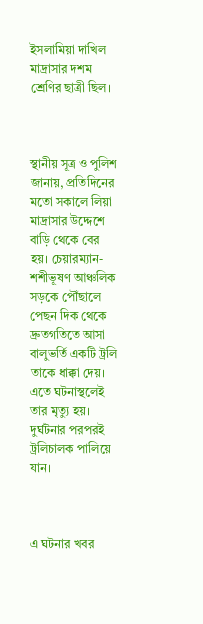ইসলামিয়া দাখিল মাদ্রাসার দশম শ্রেণির ছাত্রী ছিল।



স্থানীয় সূত্র ও পুলিশ জানায়, প্রতিদিনের মতো সকালে লিয়া মাদ্রাসার উদ্দেশে বাড়ি থেকে বের হয়। চেয়ারম্যান-শশীভূষণ আঞ্চলিক সড়কে পৌঁছালে পেছন দিক থেকে দ্রুতগতিতে আসা বালুভর্তি একটি ট্রলি তাকে ধাক্কা দেয়। এতে ঘটনাস্থলেই তার মৃত্যু হয়। দুর্ঘটনার পরপরই ট্রলিচালক পালিয়ে যান।



এ ঘটনার খবর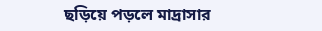ছড়িয়ে পড়লে মাদ্রাসার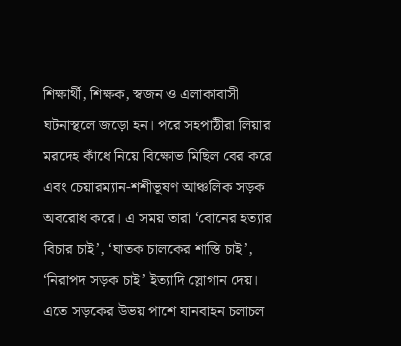শিক্ষার্থী, শিক্ষক, স্বজন ও এলাকাবাসী ঘটনাস্থলে জড়ো হন। পরে সহপাঠীরা লিয়ার মরদেহ কাঁধে নিয়ে বিক্ষোভ মিছিল বের করে এবং চেয়ারম্যান-শশীভূষণ আঞ্চলিক সড়ক অবরোধ করে। এ সময় তারা ‘বোনের হত্যার বিচার চাই’, ‘ঘাতক চালকের শাস্তি চাই’, ‘নিরাপদ সড়ক চাই’ ইত্যাদি স্লোগান দেয়। এতে সড়কের উভয় পাশে যানবাহন চলাচল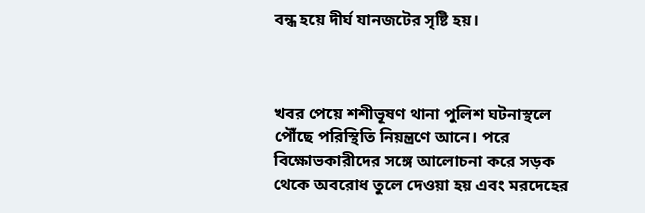বন্ধ হয়ে দীর্ঘ যানজটের সৃষ্টি হয়।



খবর পেয়ে শশীভূষণ থানা পুলিশ ঘটনাস্থলে পৌঁছে পরিস্থিতি নিয়ন্ত্রণে আনে। পরে বিক্ষোভকারীদের সঙ্গে আলোচনা করে সড়ক থেকে অবরোধ তুলে দেওয়া হয় এবং মরদেহের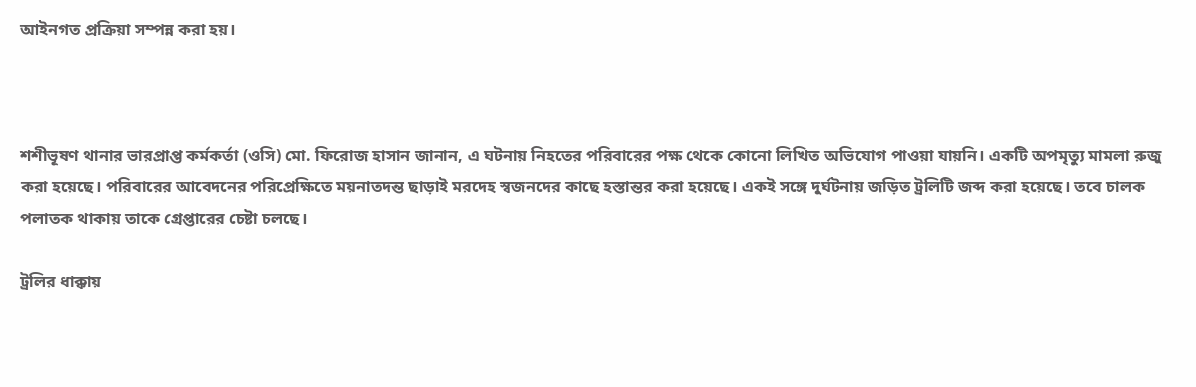আইনগত প্রক্রিয়া সম্পন্ন করা হয়।



শশীভূষণ থানার ভারপ্রাপ্ত কর্মকর্তা (ওসি) মো. ফিরোজ হাসান জানান, এ ঘটনায় নিহতের পরিবারের পক্ষ থেকে কোনো লিখিত অভিযোগ পাওয়া যায়নি। একটি অপমৃত্যু মামলা রুজু করা হয়েছে। পরিবারের আবেদনের পরিপ্রেক্ষিতে ময়নাতদন্ত ছাড়াই মরদেহ স্বজনদের কাছে হস্তান্তর করা হয়েছে। একই সঙ্গে দুর্ঘটনায় জড়িত ট্রলিটি জব্দ করা হয়েছে। তবে চালক পলাতক থাকায় তাকে গ্রেপ্তারের চেষ্টা চলছে।

ট্রলির ধাক্কায়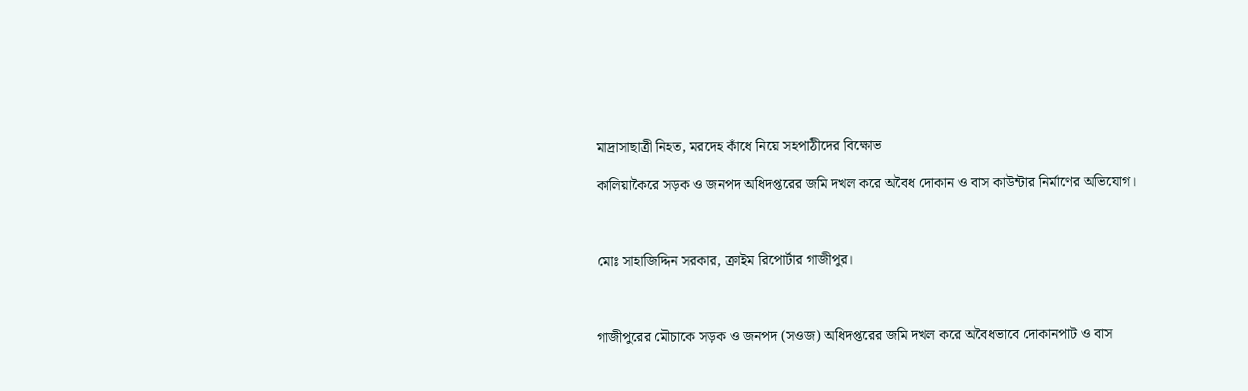মাদ্রাসাছাত্রী নিহত, মরদেহ কাঁধে নিয়ে সহপাঠীদের বিক্ষোভ

কালিয়াকৈরে সড়ক ও জনপদ অধিদপ্তরের জমি দখল করে অবৈধ দোকান ও বাস কাউন্টার নির্মাণের অভিযোগ।



মোঃ সাহাজিদ্দিন সরকার, ক্রাইম রিপোর্টার গাজীপুর।



গাজীপুরের মৌচাকে সড়ক ও জনপদ (সওজ) অধিদপ্তরের জমি দখল করে অবৈধভাবে দোকানপাট ও বাস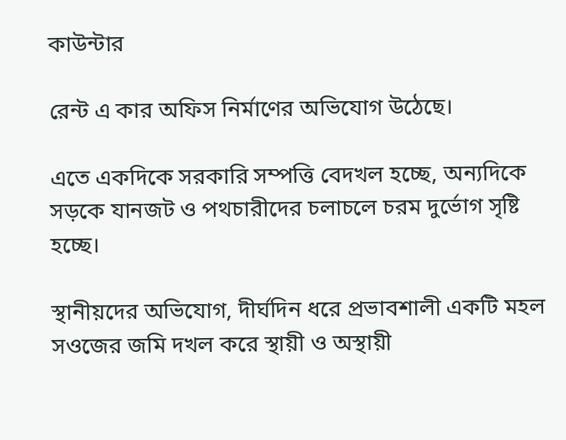কাউন্টার

রেন্ট এ কার অফিস নির্মাণের অভিযোগ উঠেছে।

এতে একদিকে সরকারি সম্পত্তি বেদখল হচ্ছে, অন্যদিকে সড়কে যানজট ও পথচারীদের চলাচলে চরম দুর্ভোগ সৃষ্টি হচ্ছে।

স্থানীয়দের অভিযোগ, দীর্ঘদিন ধরে প্রভাবশালী একটি মহল সওজের জমি দখল করে স্থায়ী ও অস্থায়ী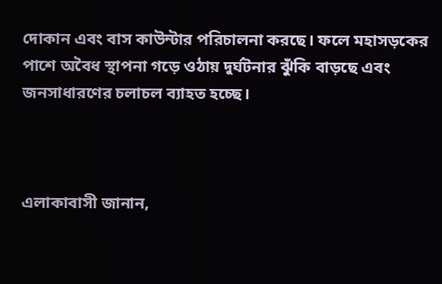দোকান এবং বাস কাউন্টার পরিচালনা করছে। ফলে মহাসড়কের পাশে অবৈধ স্থাপনা গড়ে ওঠায় দুর্ঘটনার ঝুঁকি বাড়ছে এবং জনসাধারণের চলাচল ব্যাহত হচ্ছে।



এলাকাবাসী জানান,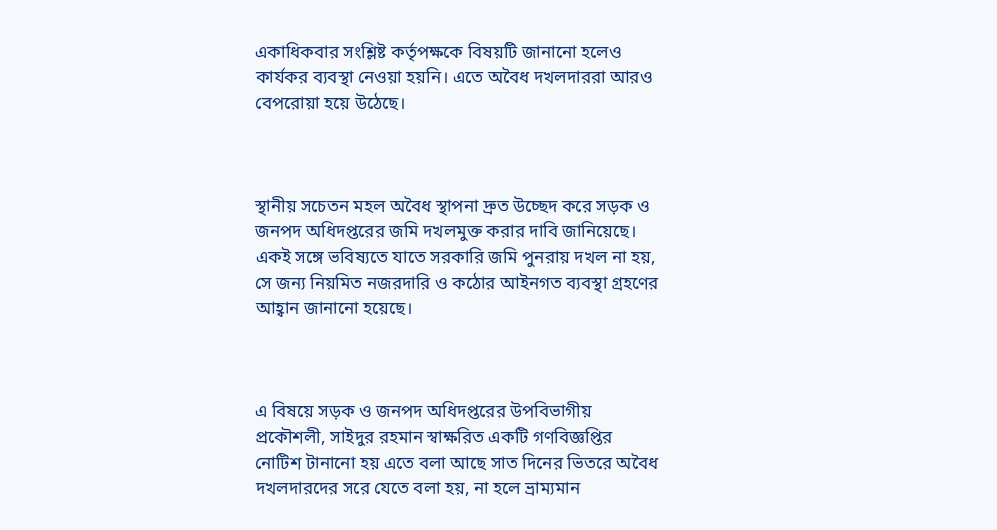একাধিকবার সংশ্লিষ্ট কর্তৃপক্ষকে বিষয়টি জানানো হলেও কার্যকর ব্যবস্থা নেওয়া হয়নি। এতে অবৈধ দখলদাররা আরও বেপরোয়া হয়ে উঠেছে।



স্থানীয় সচেতন মহল অবৈধ স্থাপনা দ্রুত উচ্ছেদ করে সড়ক ও জনপদ অধিদপ্তরের জমি দখলমুক্ত করার দাবি জানিয়েছে। একই সঙ্গে ভবিষ্যতে যাতে সরকারি জমি পুনরায় দখল না হয়, সে জন্য নিয়মিত নজরদারি ও কঠোর আইনগত ব্যবস্থা গ্রহণের আহ্বান জানানো হয়েছে।



এ বিষয়ে সড়ক ও জনপদ অধিদপ্তরের উপবিভাগীয় প্রকৌশলী, সাইদুর রহমান স্বাক্ষরিত একটি গণবিজ্ঞপ্তির নোটিশ টানানো হয় এতে বলা আছে সাত দিনের ভিতরে অবৈধ দখলদারদের সরে যেতে বলা হয়, না হলে ভ্রাম্যমান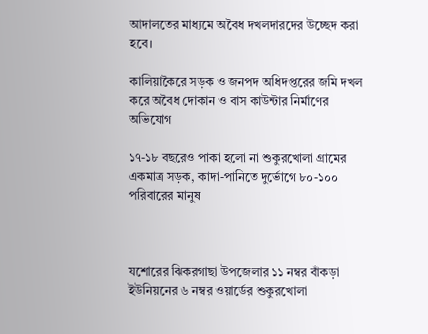আদালতের মাধ্যমে অবৈধ দখলদারদের উচ্ছেদ করা হবে।

কালিয়াকৈরে সড়ক ও জনপদ অধিদপ্তরের জমি দখল করে অবৈধ দোকান ও বাস কাউন্টার নির্মাণের অভিযোগ

১৭-১৮ বছরেও পাকা হলো না শুকুরখোলা গ্রামের একমাত্র সড়ক, কাদা-পানিতে দুর্ভোগে ৮০-১০০ পরিবারের মানুষ



যশোরের ঝিকরগাছা উপজেলার ১১ নম্বর বাঁকড়া ইউনিয়নের ৬ নম্বর ওয়ার্ডের শুকুরখোলা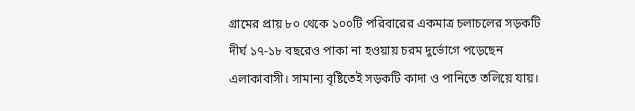গ্রামের প্রায় ৮০ থেকে ১০০টি পরিবারের একমাত্র চলাচলের সড়কটি দীর্ঘ ১৭-১৮ বছরেও পাকা না হওয়ায় চরম দুর্ভোগে পড়েছেন এলাকাবাসী। সামান্য বৃষ্টিতেই সড়কটি কাদা ও পানিতে তলিয়ে যায়।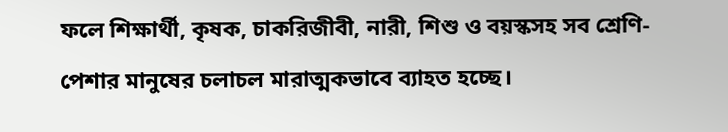ফলে শিক্ষার্থী, কৃষক, চাকরিজীবী, নারী, শিশু ও বয়স্কসহ সব শ্রেণি-পেশার মানুষের চলাচল মারাত্মকভাবে ব্যাহত হচ্ছে।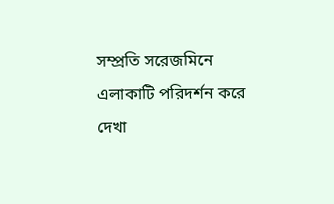সম্প্রতি সরেজমিনে এলাকাটি পরিদর্শন করে দেখা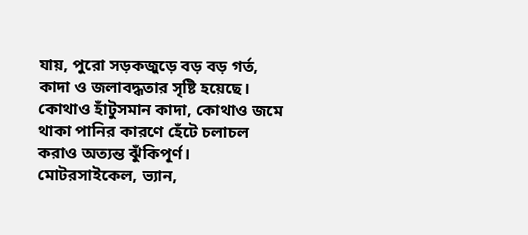যায়, পুরো সড়কজুড়ে বড় বড় গর্ত, কাদা ও জলাবদ্ধতার সৃষ্টি হয়েছে। কোথাও হাঁটুসমান কাদা, কোথাও জমে থাকা পানির কারণে হেঁটে চলাচল করাও অত্যন্ত ঝুঁকিপূর্ণ। মোটরসাইকেল, ভ্যান,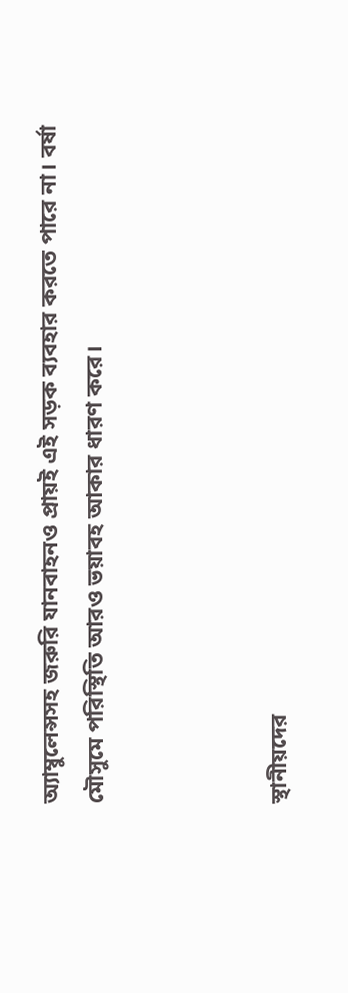অ্যাম্বুলেন্সসহ জরুরি যানবাহনও প্রায়ই এই সড়ক ব্যবহার করতে পারে না। বর্ষা মৌসুমে পরিস্থিতি আরও ভয়াবহ আকার ধারণ করে।



স্থানীয়দের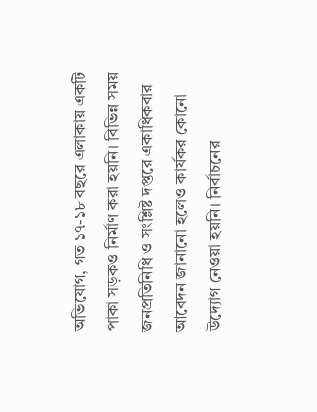অভিযোগ, গত ১৭-১৮ বছরে এলাকায় একটি পাকা সড়কও নির্মাণ করা হয়নি। বিভিন্ন সময় জনপ্রতিনিধি ও সংশ্লিষ্ট দপ্তরে একাধিকবার আবেদন জানানো হলেও কার্যকর কোনো উদ্যোগ নেওয়া হয়নি। নির্বাচনের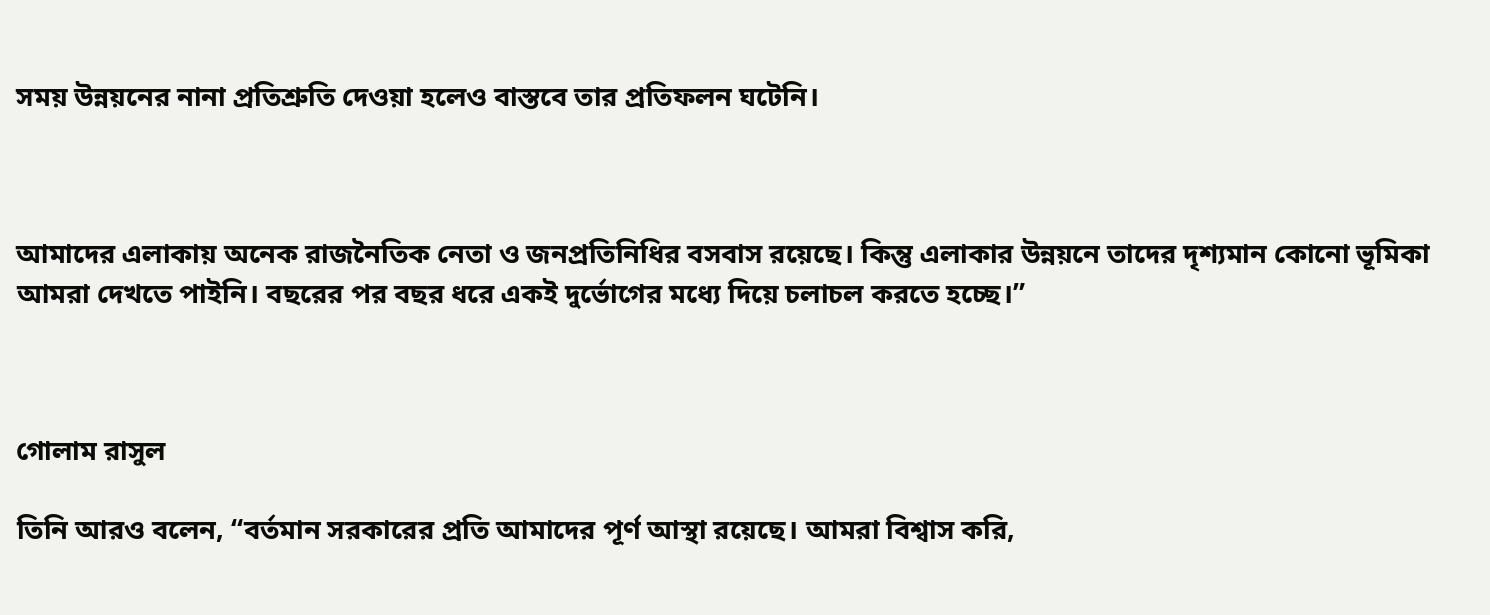সময় উন্নয়নের নানা প্রতিশ্রুতি দেওয়া হলেও বাস্তবে তার প্রতিফলন ঘটেনি।



আমাদের এলাকায় অনেক রাজনৈতিক নেতা ও জনপ্রতিনিধির বসবাস রয়েছে। কিন্তু এলাকার উন্নয়নে তাদের দৃশ্যমান কোনো ভূমিকা আমরা দেখতে পাইনি। বছরের পর বছর ধরে একই দুর্ভোগের মধ্যে দিয়ে চলাচল করতে হচ্ছে।”



গোলাম রাসুল

তিনি আরও বলেন, “বর্তমান সরকারের প্রতি আমাদের পূর্ণ আস্থা রয়েছে। আমরা বিশ্বাস করি,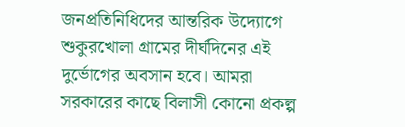জনপ্রতিনিধিদের আন্তরিক উদ্যোগে শুকুরখোলা গ্রামের দীর্ঘদিনের এই দুর্ভোগের অবসান হবে। আমরা সরকারের কাছে বিলাসী কোনো প্রকল্প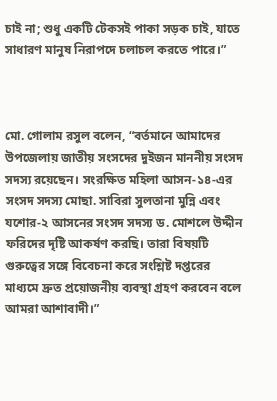চাই না; শুধু একটি টেকসই পাকা সড়ক চাই, যাতে সাধারণ মানুষ নিরাপদে চলাচল করতে পারে।”



মো. গোলাম রসুল বলেন, “বর্তমানে আমাদের উপজেলায় জাতীয় সংসদের দুইজন মাননীয় সংসদ সদস্য রয়েছেন। সংরক্ষিত মহিলা আসন-১৪-এর সংসদ সদস্য মোছা. সাবিরা সুলতানা মুন্নি এবং যশোর-২ আসনের সংসদ সদস্য ড. মোশলে উদ্দীন ফরিদের দৃষ্টি আকর্ষণ করছি। তারা বিষয়টি গুরুত্বের সঙ্গে বিবেচনা করে সংশ্লিষ্ট দপ্তরের মাধ্যমে দ্রুত প্রয়োজনীয় ব্যবস্থা গ্রহণ করবেন বলে আমরা আশাবাদী।”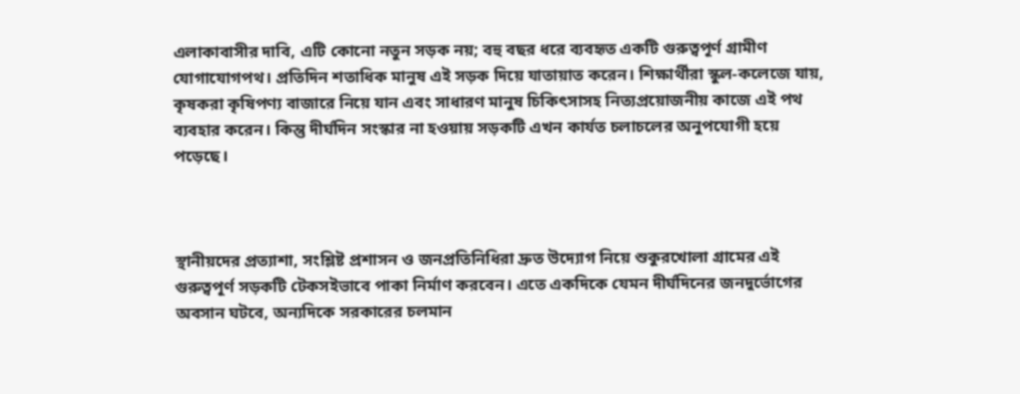এলাকাবাসীর দাবি, এটি কোনো নতুন সড়ক নয়; বহু বছর ধরে ব্যবহৃত একটি গুরুত্বপূর্ণ গ্রামীণ যোগাযোগপথ। প্রতিদিন শতাধিক মানুষ এই সড়ক দিয়ে যাতায়াত করেন। শিক্ষার্থীরা স্কুল-কলেজে যায়, কৃষকরা কৃষিপণ্য বাজারে নিয়ে যান এবং সাধারণ মানুষ চিকিৎসাসহ নিত্যপ্রয়োজনীয় কাজে এই পথ ব্যবহার করেন। কিন্তু দীর্ঘদিন সংস্কার না হওয়ায় সড়কটি এখন কার্যত চলাচলের অনুপযোগী হয়ে পড়েছে।



স্থানীয়দের প্রত্যাশা, সংশ্লিষ্ট প্রশাসন ও জনপ্রতিনিধিরা দ্রুত উদ্যোগ নিয়ে শুকুরখোলা গ্রামের এই গুরুত্বপূর্ণ সড়কটি টেকসইভাবে পাকা নির্মাণ করবেন। এতে একদিকে যেমন দীর্ঘদিনের জনদুর্ভোগের অবসান ঘটবে, অন্যদিকে সরকারের চলমান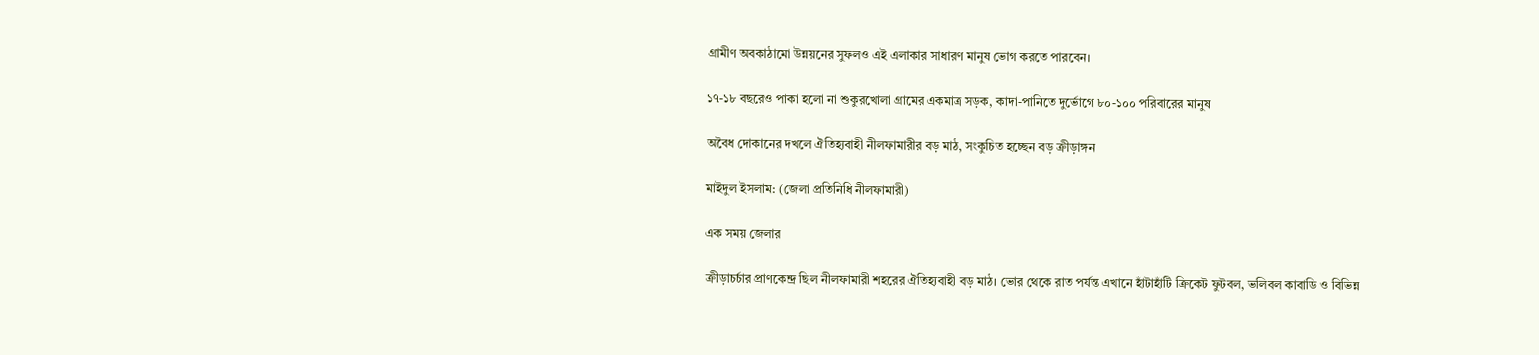গ্রামীণ অবকাঠামো উন্নয়নের সুফলও এই এলাকার সাধারণ মানুষ ভোগ করতে পারবেন।

১৭-১৮ বছরেও পাকা হলো না শুকুরখোলা গ্রামের একমাত্র সড়ক, কাদা-পানিতে দুর্ভোগে ৮০-১০০ পরিবারের মানুষ

অবৈধ দোকানের দখলে ঐতিহ্যবাহী নীলফামারীর বড় মাঠ, সংকুচিত হচ্ছেন বড় ক্রীড়াঙ্গন

মাইদুল ইসলাম: (জেলা প্রতিনিধি নীলফামারী)

এক সময় জেলার

ক্রীড়াচর্চার প্রাণকেন্দ্র ছিল নীলফামারী শহরের ঐতিহ্যবাহী বড় মাঠ। ভোর থেকে রাত পর্যন্ত এখানে হাঁটাহাঁটি ক্রিকেট ফুটবল, ভলিবল কাবাডি ও বিভিন্ন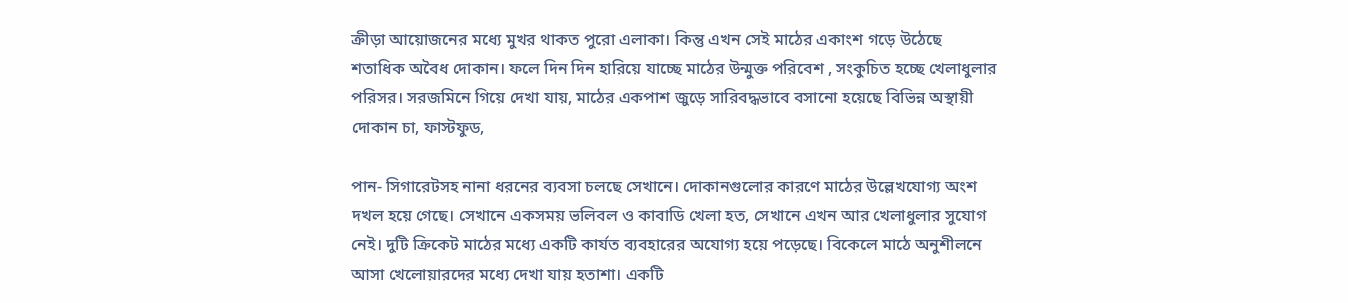ক্রীড়া আয়োজনের মধ্যে মুখর থাকত পুরো এলাকা। কিন্তু এখন সেই মাঠের একাংশ গড়ে উঠেছে শতাধিক অবৈধ দোকান। ফলে দিন দিন হারিয়ে যাচ্ছে মাঠের উন্মুক্ত পরিবেশ , সংকুচিত হচ্ছে খেলাধুলার পরিসর। সরজমিনে গিয়ে দেখা যায়, মাঠের একপাশ জুড়ে সারিবদ্ধভাবে বসানো হয়েছে বিভিন্ন অস্থায়ী দোকান চা, ফাস্টফুড,

পান- সিগারেটসহ নানা ধরনের ব্যবসা চলছে সেখানে। দোকানগুলোর কারণে মাঠের উল্লেখযোগ্য অংশ দখল হয়ে গেছে। সেখানে একসময় ভলিবল ও কাবাডি খেলা হত, সেখানে এখন আর খেলাধুলার সুযোগ নেই। দুটি ক্রিকেট মাঠের মধ্যে একটি কার্যত ব্যবহারের অযোগ্য হয়ে পড়েছে। বিকেলে মাঠে অনুশীলনে আসা খেলোয়ারদের মধ্যে দেখা যায় হতাশা। একটি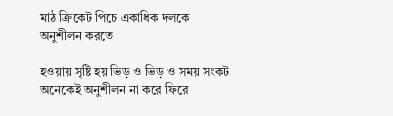মাঠ ক্রিকেট পিচে একাধিক দলকে অনুশীলন করতে

হওয়ায় সৃষ্টি হয় ভিড় ও ভিড় ও সময় সংকট অনেকেই অনুশীলন না করে ফিরে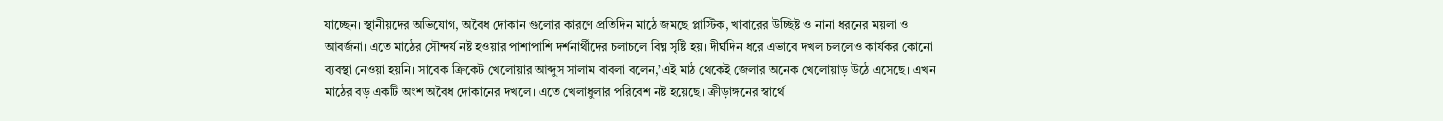যাচ্ছেন। স্থানীয়দের অভিযোগ, অবৈধ দোকান গুলোর কারণে প্রতিদিন মাঠে জমছে প্লাস্টিক, খাবারের উচ্ছিষ্ট ও নানা ধরনের ময়লা ও আবর্জনা। এতে মাঠের সৌন্দর্য নষ্ট হওয়ার পাশাপাশি দর্শনার্থীদের চলাচলে বিঘ্ন সৃষ্টি হয়। দীর্ঘদিন ধরে এভাবে দখল চললেও কার্যকর কোনো ব্যবস্থা নেওয়া হয়নি। সাবেক ক্রিকেট খেলোয়ার আব্দুস সালাম বাবলা বলেন,’এই মাঠ থেকেই জেলার অনেক খেলোয়াড় উঠে এসেছে। এখন মাঠের বড় একটি অংশ অবৈধ দোকানের দখলে। এতে খেলাধুলার পরিবেশ নষ্ট হয়েছে। ক্রীড়াঙ্গনের স্বার্থে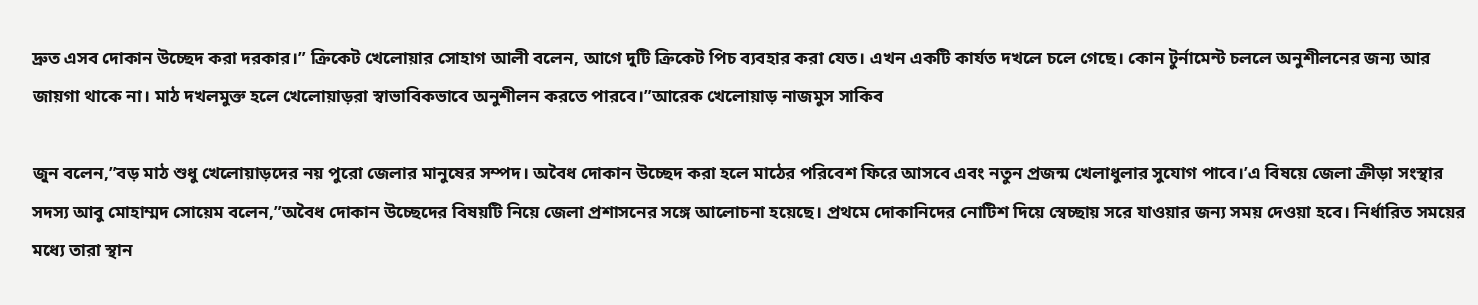দ্রুত এসব দোকান উচ্ছেদ করা দরকার।” ক্রিকেট খেলোয়ার সোহাগ আলী বলেন, আগে দুটি ক্রিকেট পিচ ব্যবহার করা যেত। এখন একটি কার্যত দখলে চলে গেছে। কোন টুর্নামেন্ট চললে অনুশীলনের জন্য আর জায়গা থাকে না। মাঠ দখলমুক্ত হলে খেলোয়াড়রা স্বাভাবিকভাবে অনুশীলন করতে পারবে।”আরেক খেলোয়াড় নাজমুস সাকিব

জুন বলেন,”বড় মাঠ শুধু খেলোয়াড়দের নয় পুরো জেলার মানুষের সম্পদ। অবৈধ দোকান উচ্ছেদ করা হলে মাঠের পরিবেশ ফিরে আসবে এবং নতুন প্রজন্ম খেলাধুলার সুযোগ পাবে।’এ বিষয়ে জেলা ক্রীড়া সংস্থার সদস্য আবু মোহাম্মদ সোয়েম বলেন,”অবৈধ দোকান উচ্ছেদের বিষয়টি নিয়ে জেলা প্রশাসনের সঙ্গে আলোচনা হয়েছে। প্রথমে দোকানিদের নোটিশ দিয়ে স্বেচ্ছায় সরে যাওয়ার জন্য সময় দেওয়া হবে। নির্ধারিত সময়ের মধ্যে তারা স্থান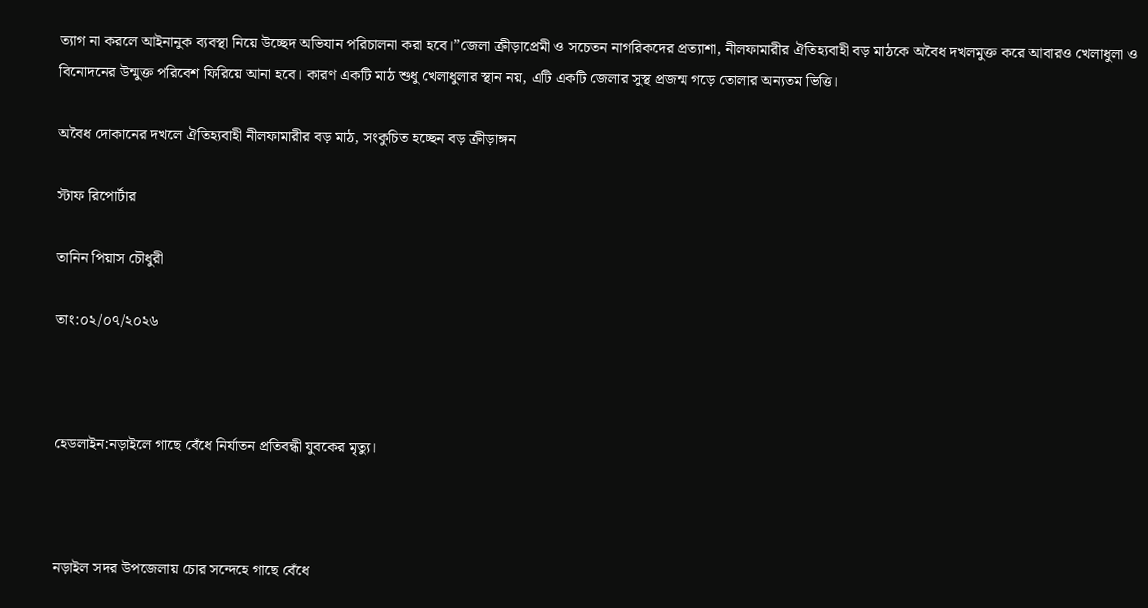ত্যাগ না করলে আইনানুক ব্যবস্থা নিয়ে উচ্ছেদ অভিযান পরিচালনা করা হবে।”জেলা ক্রীড়াপ্রেমী ও সচেতন নাগরিকদের প্রত্যাশা, নীলফামারীর ঐতিহ্যবাহী বড় মাঠকে অবৈধ দখলমুক্ত করে আবারও খেলাধুলা ও বিনোদনের উন্মুক্ত পরিবেশ ফিরিয়ে আনা হবে। কারণ একটি মাঠ শুধু খেলাধুলার স্থান নয়, এটি একটি জেলার সুস্থ প্রজন্ম গড়ে তোলার অন্যতম ভিত্তি।

অবৈধ দোকানের দখলে ঐতিহ্যবাহী নীলফামারীর বড় মাঠ, সংকুচিত হচ্ছেন বড় ক্রীড়াঙ্গন

স্টাফ রিপোর্টার

তানিন পিয়াস চৌধুরী

তাং:০২/০৭/২০২৬



হেডলাইন:নড়াইলে গাছে বেঁধে নির্যাতন প্রতিবন্ধী যুবকের মৃত্যু।



নড়াইল সদর উপজেলায় চোর সন্দেহে গাছে বেঁধে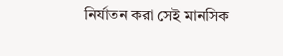নির্যাতন করা সেই মানসিক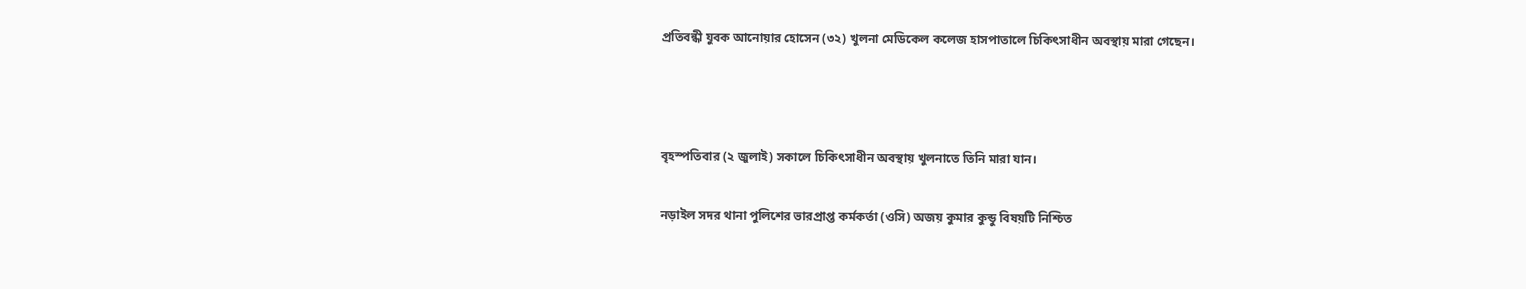প্রতিবন্ধী যুবক আনোয়ার হোসেন (৩২) খুলনা মেডিকেল কলেজ হাসপাতালে চিকিৎসাধীন অবস্থায় মারা গেছেন।



বৃহস্পতিবার (২ জুলাই) সকালে চিকিৎসাধীন অবস্থায় খুলনাতে তিনি মারা যান।

নড়াইল সদর থানা পুলিশের ভারপ্রাপ্ত কর্মকর্তা (ওসি) অজয় কুমার কুন্ডু বিষয়টি নিশ্চিত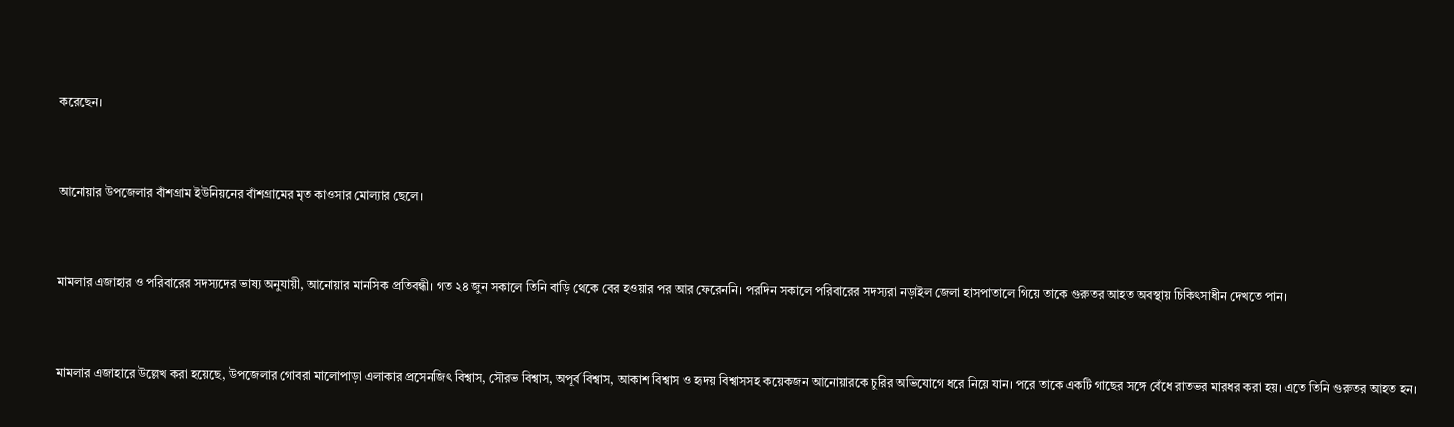করেছেন।



আনোয়ার উপজেলার বাঁশগ্রাম ইউনিয়নের বাঁশগ্রামের মৃত কাওসার মোল্যার ছেলে।



মামলার এজাহার ও পরিবারের সদস্যদের ভাষ্য অনুযায়ী, আনোয়ার মানসিক প্রতিবন্ধী। গত ২৪ জুন সকালে তিনি বাড়ি থেকে বের হওয়ার পর আর ফেরেননি। পরদিন সকালে পরিবারের সদস্যরা নড়াইল জেলা হাসপাতালে গিয়ে তাকে গুরুতর আহত অবস্থায় চিকিৎসাধীন দেখতে পান।



মামলার এজাহারে উল্লেখ করা হয়েছে, উপজেলার গোবরা মালোপাড়া এলাকার প্রসেনজিৎ বিশ্বাস, সৌরভ বিশ্বাস, অপূর্ব বিশ্বাস, আকাশ বিশ্বাস ও হৃদয় বিশ্বাসসহ কয়েকজন আনোয়ারকে চুরির অভিযোগে ধরে নিয়ে যান। পরে তাকে একটি গাছের সঙ্গে বেঁধে রাতভর মারধর করা হয়। এতে তিনি গুরুতর আহত হন।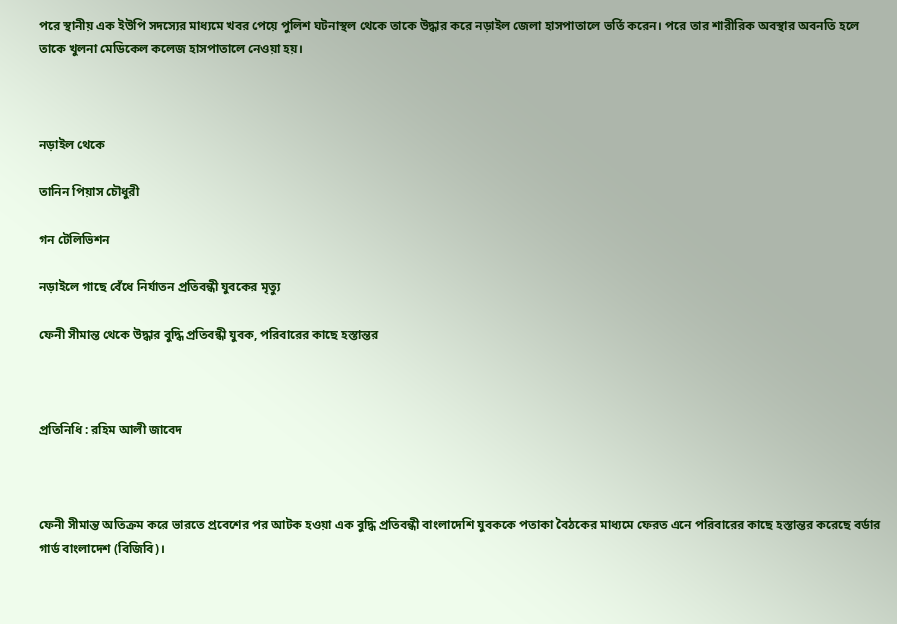পরে স্থানীয় এক ইউপি সদস্যের মাধ্যমে খবর পেয়ে পুলিশ ঘটনাস্থল থেকে তাকে উদ্ধার করে নড়াইল জেলা হাসপাতালে ভর্তি করেন। পরে তার শারীরিক অবস্থার অবনতি হলে তাকে খুলনা মেডিকেল কলেজ হাসপাতালে নেওয়া হয়।



নড়াইল থেকে

তানিন পিয়াস চৌধুরী

গন টেলিভিশন

নড়াইলে গাছে বেঁধে নির্যাতন প্রতিবন্ধী যুবকের মৃত্যু

ফেনী সীমান্ত থেকে উদ্ধার বুদ্ধি প্রতিবন্ধী যুবক, পরিবারের কাছে হস্তান্তর



প্রতিনিধি : রহিম আলী জাবেদ



ফেনী সীমান্ত অতিক্রম করে ভারতে প্রবেশের পর আটক হওয়া এক বুদ্ধি প্রতিবন্ধী বাংলাদেশি যুবককে পতাকা বৈঠকের মাধ্যমে ফেরত এনে পরিবারের কাছে হস্তান্তর করেছে বর্ডার গার্ড বাংলাদেশ (বিজিবি)।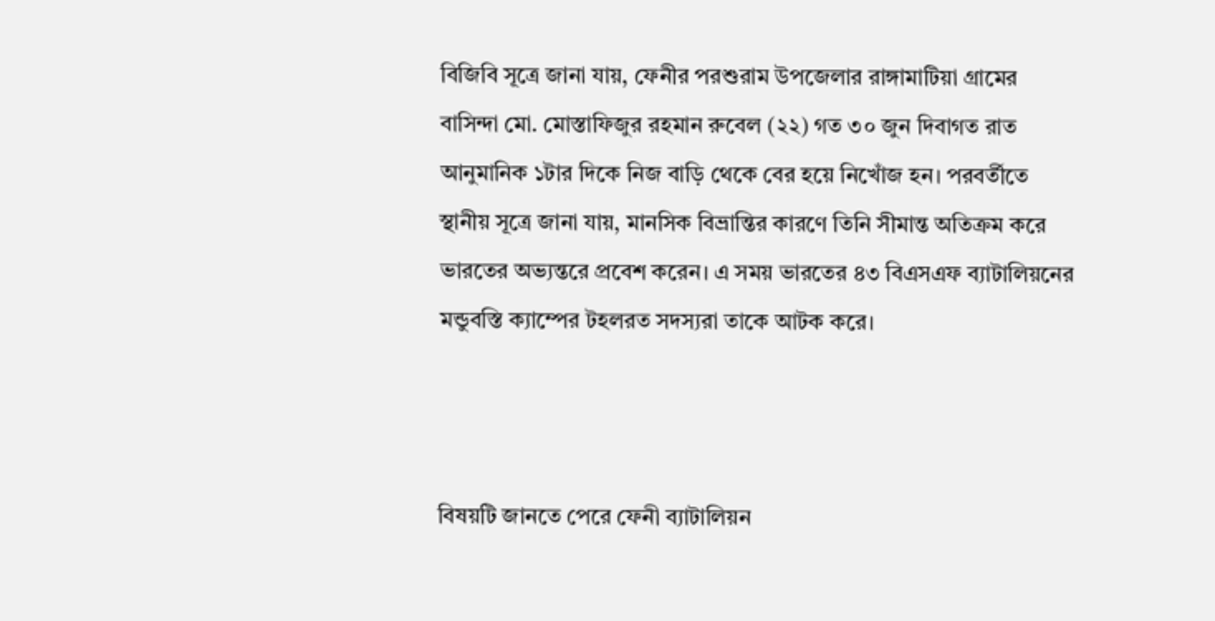বিজিবি সূত্রে জানা যায়, ফেনীর পরশুরাম উপজেলার রাঙ্গামাটিয়া গ্রামের বাসিন্দা মো. মোস্তাফিজুর রহমান রুবেল (২২) গত ৩০ জুন দিবাগত রাত আনুমানিক ১টার দিকে নিজ বাড়ি থেকে বের হয়ে নিখোঁজ হন। পরবর্তীতে স্থানীয় সূত্রে জানা যায়, মানসিক বিভ্রান্তির কারণে তিনি সীমান্ত অতিক্রম করে ভারতের অভ্যন্তরে প্রবেশ করেন। এ সময় ভারতের ৪৩ বিএসএফ ব্যাটালিয়নের মন্ডুবস্তি ক্যাম্পের টহলরত সদস্যরা তাকে আটক করে।



বিষয়টি জানতে পেরে ফেনী ব্যাটালিয়ন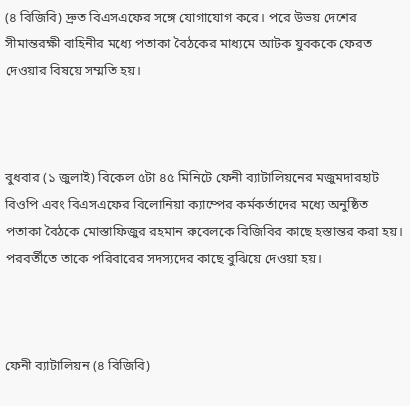(৪ বিজিবি) দ্রুত বিএসএফের সঙ্গে যোগাযোগ করে। পরে উভয় দেশের সীমান্তরক্ষী বাহিনীর মধ্যে পতাকা বৈঠকের মাধ্যমে আটক যুবককে ফেরত দেওয়ার বিষয়ে সম্মতি হয়।



বুধবার (১ জুলাই) বিকেল ৫টা ৪৫ মিনিটে ফেনী ব্যাটালিয়নের মজুমদারহাট বিওপি এবং বিএসএফের বিলোনিয়া ক্যাম্পের কর্মকর্তাদের মধ্যে অনুষ্ঠিত পতাকা বৈঠকে মোস্তাফিজুর রহমান রুবেলকে বিজিবির কাছে হস্তান্তর করা হয়। পরবর্তীতে তাকে পরিবারের সদস্যদের কাছে বুঝিয়ে দেওয়া হয়।



ফেনী ব্যাটালিয়ন (৪ বিজিবি)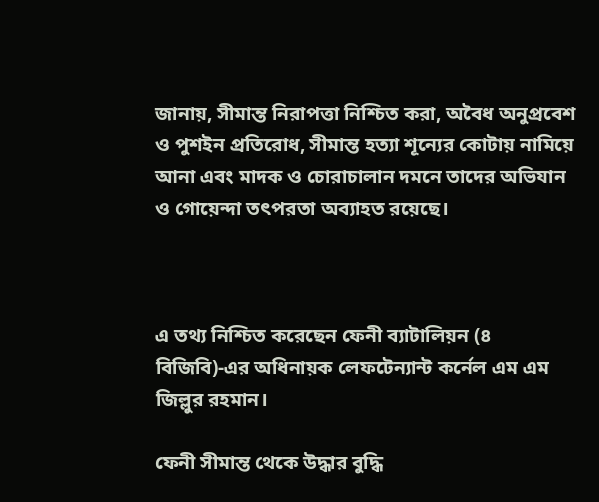জানায়, সীমান্ত নিরাপত্তা নিশ্চিত করা, অবৈধ অনুপ্রবেশ ও পুশইন প্রতিরোধ, সীমান্ত হত্যা শূন্যের কোটায় নামিয়ে আনা এবং মাদক ও চোরাচালান দমনে তাদের অভিযান ও গোয়েন্দা তৎপরতা অব্যাহত রয়েছে।



এ তথ্য নিশ্চিত করেছেন ফেনী ব্যাটালিয়ন (৪ বিজিবি)-এর অধিনায়ক লেফটেন্যান্ট কর্নেল এম এম জিল্লুর রহমান।

ফেনী সীমান্ত থেকে উদ্ধার বুদ্ধি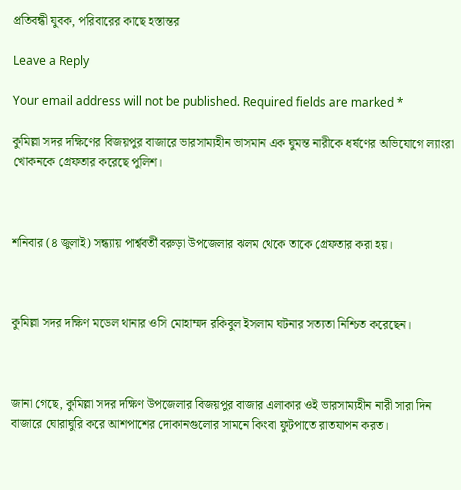প্রতিবন্ধী যুবক, পরিবারের কাছে হস্তান্তর

Leave a Reply

Your email address will not be published. Required fields are marked *

কুমিল্লা সদর দক্ষিণের বিজয়পুর বাজারে ভারসাম্যহীন ভাসমান এক ঘুমন্ত নারীকে ধর্ষণের অভিযোগে ল্যাংরা খোকনকে গ্রেফতার করেছে পুলিশ।



শনিবার (৪ জুলাই) সন্ধ্যায় পার্শ্ববর্তী বরুড়া উপজেলার ঝলম থেকে তাকে গ্রেফতার করা হয়।



কুমিল্লা সদর দক্ষিণ মডেল থানার ওসি মোহাম্মদ রকিবুল ইসলাম ঘটনার সত্যতা নিশ্চিত করেছেন।



জানা গেছে, কুমিল্লা সদর দক্ষিণ উপজেলার বিজয়পুর বাজার এলাকার ওই ভারসাম্যহীন নারী সারা দিন বাজারে ঘোরাঘুরি করে আশপাশের দোকানগুলোর সামনে কিংবা ফুটপাতে রাতযাপন করত।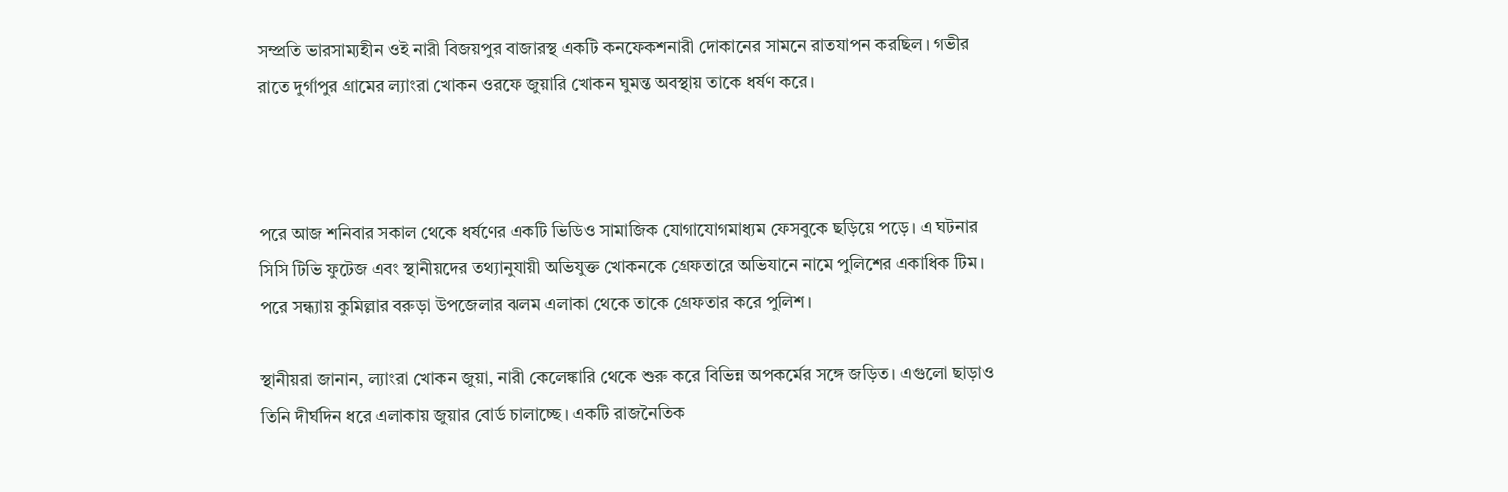সম্প্রতি ভারসাম্যহীন ওই নারী বিজয়পুর বাজারস্থ একটি কনফেকশনারী দোকানের সামনে রাতযাপন করছিল। গভীর রাতে দুর্গাপুর গ্রামের ল্যাংরা খোকন ওরফে জুয়ারি খোকন ঘুমন্ত অবস্থায় তাকে ধর্ষণ করে।



পরে আজ শনিবার সকাল থেকে ধর্ষণের একটি ভিডিও সামাজিক যোগাযোগমাধ্যম ফেসবুকে ছড়িয়ে পড়ে। এ ঘটনার সিসি টিভি ফুটেজ এবং স্থানীয়দের তথ্যানুযায়ী অভিযুক্ত খোকনকে গ্রেফতারে অভিযানে নামে পুলিশের একাধিক টিম। পরে সন্ধ্যায় কুমিল্লার বরুড়া উপজেলার ঝলম এলাকা থেকে তাকে গ্রেফতার করে পুলিশ।

স্থানীয়রা জানান, ল্যাংরা খোকন জুয়া, নারী কেলেঙ্কারি থেকে শুরু করে বিভিন্ন অপকর্মের সঙ্গে জড়িত। এগুলো ছাড়াও তিনি দীর্ঘদিন ধরে এলাকায় জুয়ার বোর্ড চালাচ্ছে। একটি রাজনৈতিক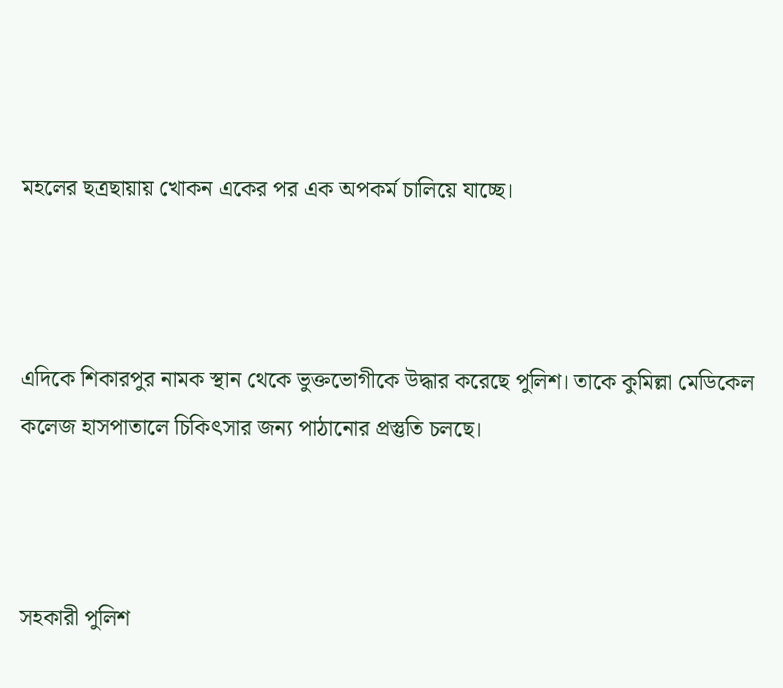মহলের ছত্রছায়ায় খোকন একের পর এক অপকর্ম চালিয়ে যাচ্ছে।



এদিকে শিকারপুর নামক স্থান থেকে ভুক্তভোগীকে উদ্ধার করেছে পুলিশ। তাকে কুমিল্লা মেডিকেল কলেজ হাসপাতালে চিকিৎসার জন্য পাঠানোর প্রস্তুতি চলছে।



সহকারী পুলিশ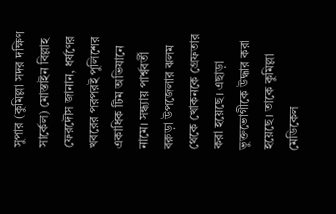সুপার (কুমিল্লা সদর দক্ষিণ সার্কেল) মোস্তাইন বিল্লাহ ফেরদৌস জানান, ধর্ষণের খবরের পরপরই পুলিশের একাধিক টিম অভিযানে নামে। সন্ধ্যায় পার্শ্ববর্তী বরুড়া উপজেলার ঝলম থেকে খোকনকে গ্রেফতার করা হয়েছে। এছাড়া ভুক্তভোগীকে উদ্ধার করা হয়েছে। তাকে কুমিল্লা মেডিকেল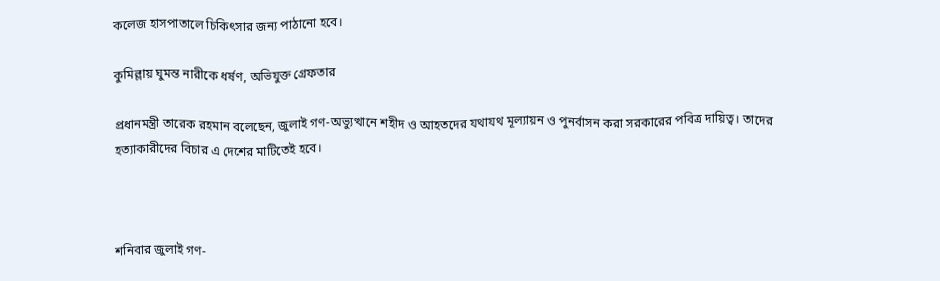কলেজ হাসপাতালে চিকিৎসার জন্য পাঠানো হবে।

কুমিল্লায় ঘুমন্ত নারীকে ধর্ষণ, অভিযুক্ত গ্রেফতার

প্রধানমন্ত্রী তারেক রহমান বলেছেন, জুলাই গণ-অভ্যুত্থানে শহীদ ও আহতদের যথাযথ মূল্যায়ন ও পুনর্বাসন করা সরকারের পবিত্র দায়িত্ব। তাদের হত্যাকারীদের বিচার এ দেশের মাটিতেই হবে।



শনিবার জুলাই গণ-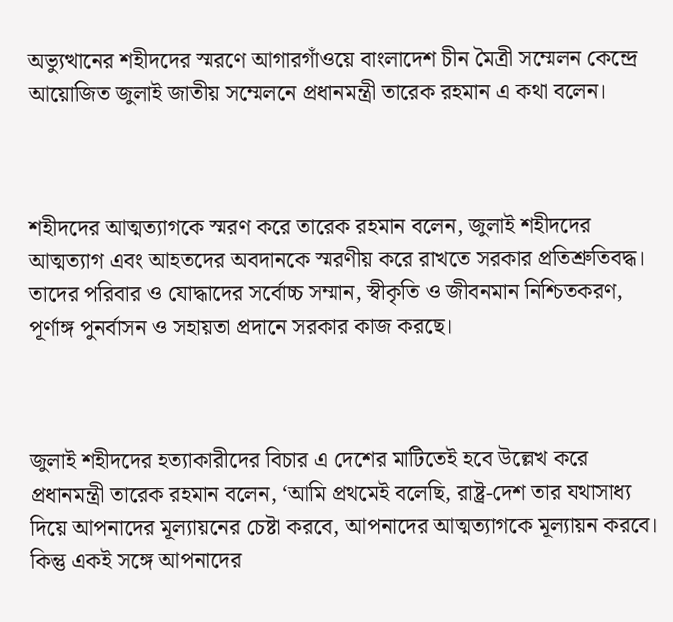অভ্যুত্থানের শহীদদের স্মরণে আগারগাঁওয়ে বাংলাদেশ চীন মৈত্রী সম্মেলন কেন্দ্রে আয়োজিত জুলাই জাতীয় সম্মেলনে প্রধানমন্ত্রী তারেক রহমান এ কথা বলেন।



শহীদদের আত্মত্যাগকে স্মরণ করে তারেক রহমান বলেন, জুলাই শহীদদের আত্মত্যাগ এবং আহতদের অবদানকে স্মরণীয় করে রাখতে সরকার প্রতিশ্রুতিবদ্ধ। তাদের পরিবার ও যোদ্ধাদের সর্বোচ্চ সম্মান, স্বীকৃতি ও জীবনমান নিশ্চিতকরণ, পূর্ণাঙ্গ পুনর্বাসন ও সহায়তা প্রদানে সরকার কাজ করছে।



জুলাই শহীদদের হত্যাকারীদের বিচার এ দেশের মাটিতেই হবে উল্লেখ করে প্রধানমন্ত্রী তারেক রহমান বলেন, ‘আমি প্রথমেই বলেছি, রাষ্ট্র-দেশ তার যথাসাধ্য দিয়ে আপনাদের মূল্যায়নের চেষ্টা করবে, আপনাদের আত্মত্যাগকে মূল্যায়ন করবে। কিন্তু একই সঙ্গে আপনাদের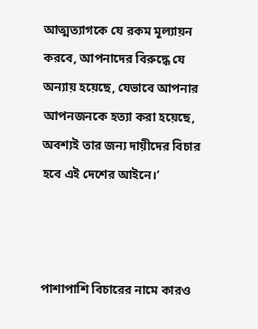আত্মত্যাগকে যে রকম মূল্যায়ন করবে, আপনাদের বিরুদ্ধে যে অন্যায় হয়েছে, যেভাবে আপনার আপনজনকে হত্যা করা হয়েছে, অবশ্যই তার জন্য দায়ীদের বিচার হবে এই দেশের আইনে।’



পাশাপাশি বিচারের নামে কারও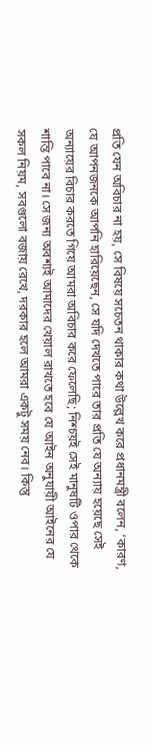প্রতি যেন অবিচার না হয়, সে বিষয়ে সচেতন থাকার কথা উল্লেখ করে প্রধানমন্ত্রী বলেন, ‘কারণ, যে আপনজনকে আপনি হারিয়েছেন, সে যদি দেখতে পারে তার প্রতি যে অন্যায় হয়েছে সেই অন্যায়ের বিচার করতে গিয়ে আমরা অবিচার করে ফেলেছি; নিশ্চয়ই সেই মানুষটি ওপার থেকে শান্তি পাবে না। সে জন্য অবশ্যই আমাদের খেয়াল রাখতে হবে যে আইন অনুযায়ী আইনের যে সকল নিয়ম, সবগুলো বজায় রেখে, দরকার হলে আমরা একটু সময় নেব। কিন্তু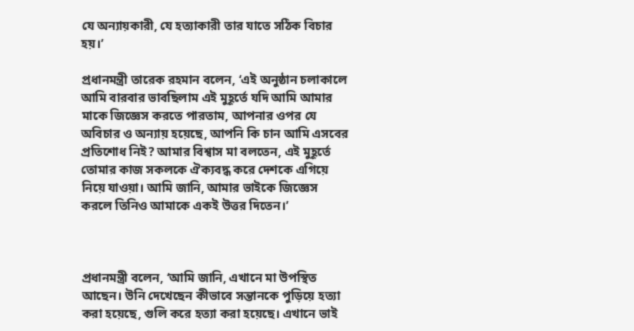যে অন্যায়কারী, যে হত্যাকারী তার যাতে সঠিক বিচার হয়।’

প্রধানমন্ত্রী তারেক রহমান বলেন, ‘এই অনুষ্ঠান চলাকালে আমি বারবার ভাবছিলাম এই মুহূর্তে যদি আমি আমার মাকে জিজ্ঞেস করতে পারতাম, আপনার ওপর যে অবিচার ও অন্যায় হয়েছে, আপনি কি চান আমি এসবের প্রতিশোধ নিই? আমার বিশ্বাস মা বলতেন, এই মুহূর্তে তোমার কাজ সকলকে ঐক্যবদ্ধ করে দেশকে এগিয়ে নিয়ে যাওয়া। আমি জানি, আমার ভাইকে জিজ্ঞেস করলে তিনিও আমাকে একই উত্তর দিতেন।’



প্রধানমন্ত্রী বলেন, ‘আমি জানি, এখানে মা উপস্থিত আছেন। উনি দেখেছেন কীভাবে সন্তানকে পুড়িয়ে হত্যা করা হয়েছে, গুলি করে হত্যা করা হয়েছে। এখানে ভাই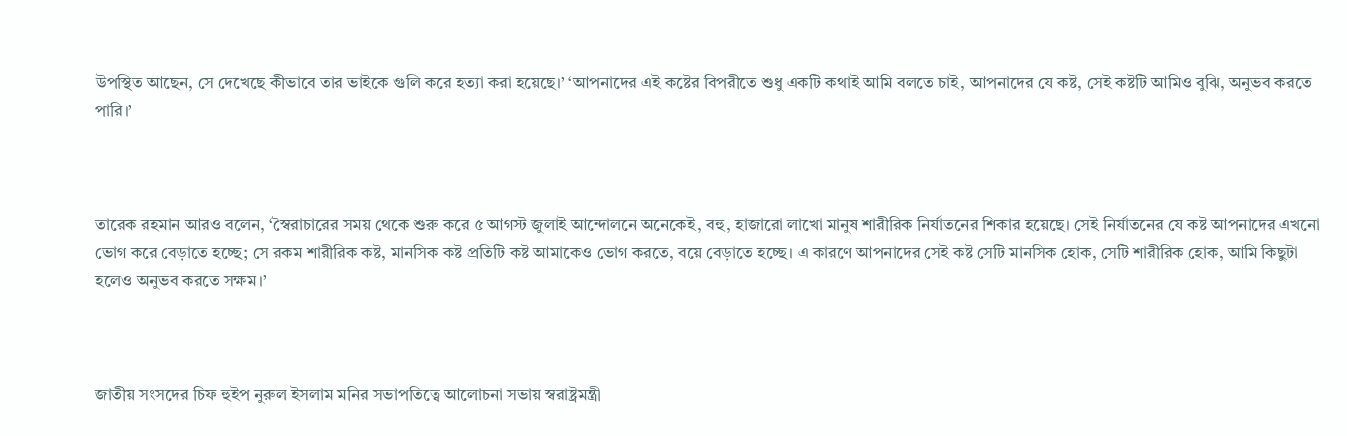উপস্থিত আছেন, সে দেখেছে কীভাবে তার ভাইকে গুলি করে হত্যা করা হয়েছে।’ ‘আপনাদের এই কষ্টের বিপরীতে শুধু একটি কথাই আমি বলতে চাই, আপনাদের যে কষ্ট, সেই কষ্টটি আমিও বুঝি, অনুভব করতে পারি।’



তারেক রহমান আরও বলেন, ‘স্বৈরাচারের সময় থেকে শুরু করে ৫ আগস্ট জুলাই আন্দোলনে অনেকেই, বহু, হাজারো লাখো মানুষ শারীরিক নির্যাতনের শিকার হয়েছে। সেই নির্যাতনের যে কষ্ট আপনাদের এখনো ভোগ করে বেড়াতে হচ্ছে; সে রকম শারীরিক কষ্ট, মানসিক কষ্ট প্রতিটি কষ্ট আমাকেও ভোগ করতে, বয়ে বেড়াতে হচ্ছে। এ কারণে আপনাদের সেই কষ্ট সেটি মানসিক হোক, সেটি শারীরিক হোক, আমি কিছুটা হলেও অনুভব করতে সক্ষম।’



জাতীয় সংসদের চিফ হুইপ নুরুল ইসলাম মনির সভাপতিত্বে আলোচনা সভায় স্বরাষ্ট্রমন্ত্রী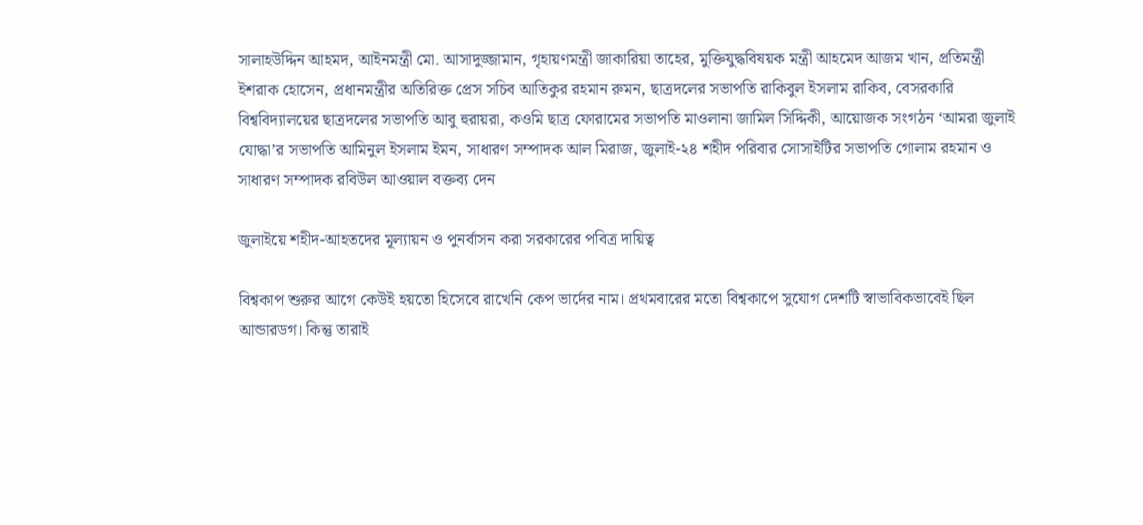সালাহউদ্দিন আহমদ, আইনমন্ত্রী মো. আসাদুজ্জামান, গৃহায়ণমন্ত্রী জাকারিয়া তাহের, মুক্তিযুদ্ধবিষয়ক মন্ত্রী আহমেদ আজম খান, প্রতিমন্ত্রী ইশরাক হোসেন, প্রধানমন্ত্রীর অতিরিক্ত প্রেস সচিব আতিকুর রহমান রুমন, ছাত্রদলের সভাপতি রাকিবুল ইসলাম রাকিব, বেসরকারি বিশ্ববিদ্যালয়ের ছাত্রদলের সভাপতি আবু হুরায়রা, কওমি ছাত্র ফোরামের সভাপতি মাওলানা জামিল সিদ্দিকী, আয়োজক সংগঠন ‘আমরা জুলাই যোদ্ধা’র সভাপতি আমিনুল ইসলাম ইমন, সাধারণ সম্পাদক আল মিরাজ, জুলাই-২৪ শহীদ পরিবার সোসাইটির সভাপতি গোলাম রহমান ও সাধারণ সম্পাদক রবিউল আওয়াল বক্তব্য দেন

জুলাইয়ে শহীদ-আহতদের মূল্যায়ন ও পুনর্বাসন করা সরকারের পবিত্র দায়িত্ব

বিশ্বকাপ শুরুর আগে কেউই হয়তো হিসেবে রাখেনি কেপ ভার্দের নাম। প্রথমবারের মতো বিশ্বকাপে সুযোগ দেশটি স্বাভাবিকভাবেই ছিল আন্ডারডগ। কিন্তু তারাই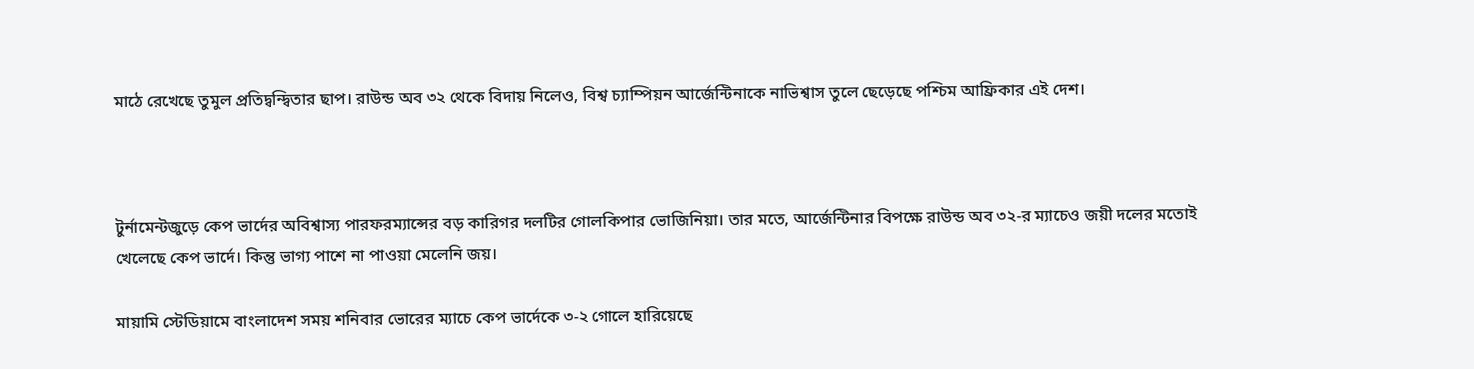মাঠে রেখেছে তুমুল প্রতিদ্বন্দ্বিতার ছাপ। রাউন্ড অব ৩২ থেকে বিদায় নিলেও, বিশ্ব চ্যাম্পিয়ন আর্জেন্টিনাকে নাভিশ্বাস তুলে ছেড়েছে পশ্চিম আফ্রিকার এই দেশ।



টুর্নামেন্টজুড়ে কেপ ভার্দের অবিশ্বাস্য পারফরম্যান্সের বড় কারিগর দলটির গোলকিপার ভোজিনিয়া। তার মতে, আর্জেন্টিনার বিপক্ষে রাউন্ড অব ৩২-র ম্যাচেও জয়ী দলের মতোই খেলেছে কেপ ভার্দে। কিন্তু ভাগ্য পাশে না পাওয়া মেলেনি জয়।

মায়ামি স্টেডিয়ামে বাংলাদেশ সময় শনিবার ভোরের ম্যাচে কেপ ভার্দেকে ৩-২ গোলে হারিয়েছে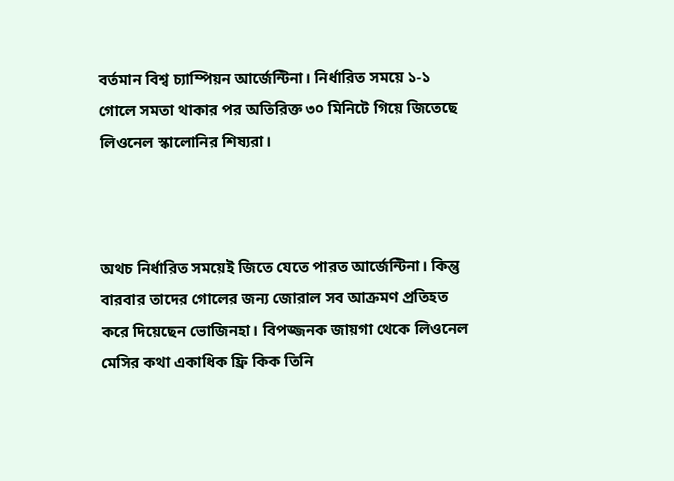বর্তমান বিশ্ব চ্যাম্পিয়ন আর্জেন্টিনা। নির্ধারিত সময়ে ১-১ গোলে সমতা থাকার পর অতিরিক্ত ৩০ মিনিটে গিয়ে জিতেছে লিওনেল স্কালোনির শিষ্যরা।



অথচ নির্ধারিত সময়েই জিতে যেতে পারত আর্জেন্টিনা। কিন্তু বারবার তাদের গোলের জন্য জোরাল সব আক্রমণ প্রতিহত করে দিয়েছেন ভোজিনহা। বিপজ্জনক জায়গা থেকে লিওনেল মেসির কথা একাধিক ফ্রি কিক তিনি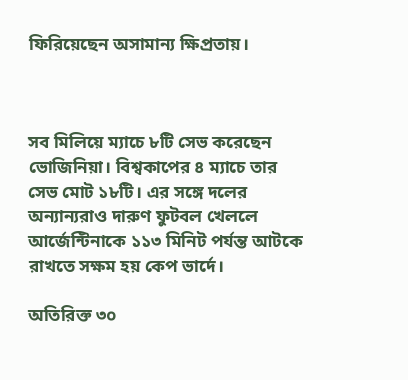ফিরিয়েছেন অসামান্য ক্ষিপ্রতায়।



সব মিলিয়ে ম্যাচে ৮টি সেভ করেছেন ভোজিনিয়া। বিশ্বকাপের ৪ ম্যাচে তার সেভ মোট ১৮টি। এর সঙ্গে দলের অন্যান্যরাও দারুণ ফুটবল খেললে আর্জেন্টিনাকে ১১৩ মিনিট পর্যন্ত আটকে রাখতে সক্ষম হয় কেপ ভার্দে।

অতিরিক্ত ৩০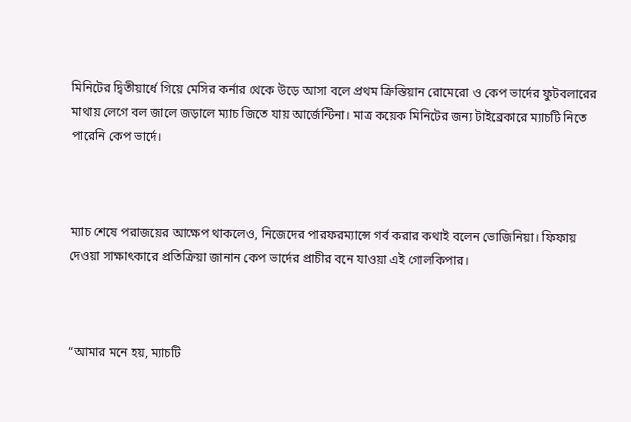মিনিটের দ্বিতীয়ার্ধে গিয়ে মেসির কর্নার থেকে উড়ে আসা বলে প্রথম ক্রিস্তিয়ান রোমেরো ও কেপ ভার্দের ফুটবলারের মাথায় লেগে বল জালে জড়ালে ম্যাচ জিতে যায় আর্জেন্টিনা। মাত্র কয়েক মিনিটের জন্য টাইব্রেকারে ম্যাচটি নিতে পারেনি কেপ ভার্দে।



ম্যাচ শেষে পরাজয়ের আক্ষেপ থাকলেও, নিজেদের পারফরম্যান্সে গর্ব করার কথাই বলেন ভোজিনিয়া। ফিফায় দেওয়া সাক্ষাৎকারে প্রতিক্রিয়া জানান কেপ ভার্দের প্রাচীর বনে যাওয়া এই গোলকিপার।



“আমার মনে হয়, ম্যাচটি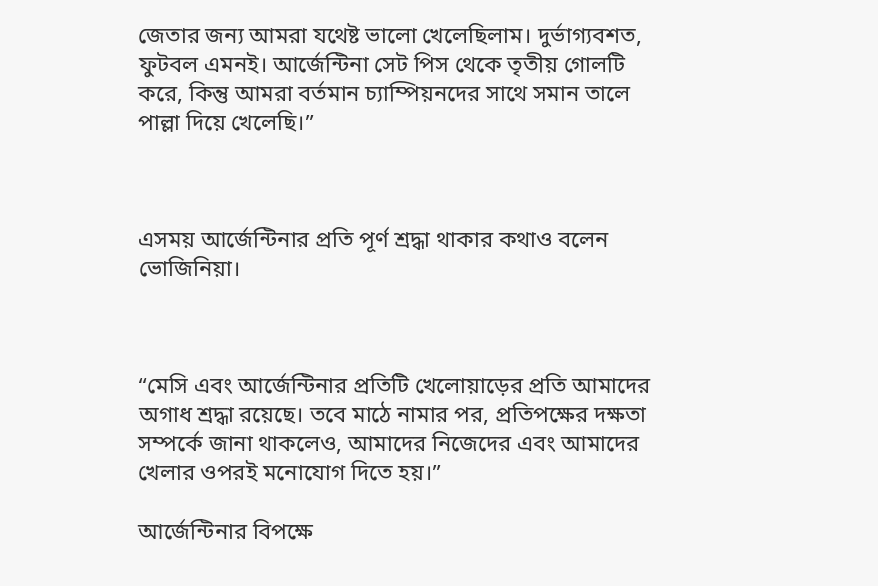জেতার জন্য আমরা যথেষ্ট ভালো খেলেছিলাম। দুর্ভাগ্যবশত, ফুটবল এমনই। আর্জেন্টিনা সেট পিস থেকে তৃতীয় গোলটি করে, কিন্তু আমরা বর্তমান চ্যাম্পিয়নদের সাথে সমান তালে পাল্লা দিয়ে খেলেছি।”



এসময় আর্জেন্টিনার প্রতি পূর্ণ শ্রদ্ধা থাকার কথাও বলেন ভোজিনিয়া।



“মেসি এবং আর্জেন্টিনার প্রতিটি খেলোয়াড়ের প্রতি আমাদের অগাধ শ্রদ্ধা রয়েছে। তবে মাঠে নামার পর, প্রতিপক্ষের দক্ষতা সম্পর্কে জানা থাকলেও, আমাদের নিজেদের এবং আমাদের খেলার ওপরই মনোযোগ দিতে হয়।”

আর্জেন্টিনার বিপক্ষে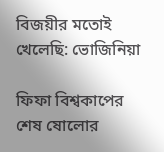বিজয়ীর মতোই খেলেছি: ভোজিনিয়া

ফিফা বিশ্বকাপের শেষ ষোলোর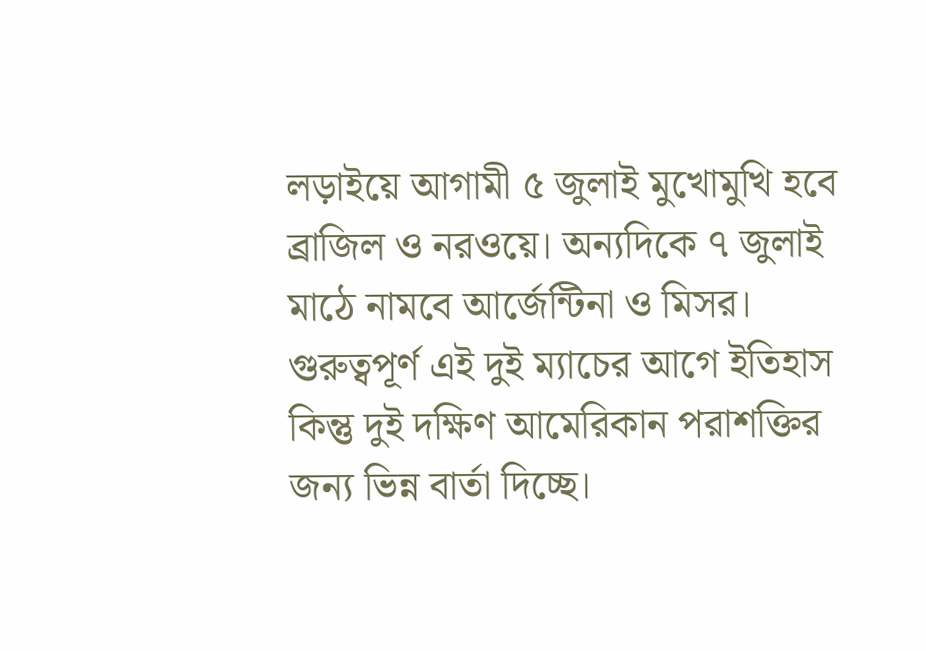লড়াইয়ে আগামী ৫ জুলাই মুখোমুখি হবে ব্রাজিল ও নরওয়ে। অন্যদিকে ৭ জুলাই মাঠে নামবে আর্জেন্টিনা ও মিসর। গুরুত্বপূর্ণ এই দুই ম্যাচের আগে ইতিহাস কিন্তু দুই দক্ষিণ আমেরিকান পরাশক্তির জন্য ভিন্ন বার্তা দিচ্ছে।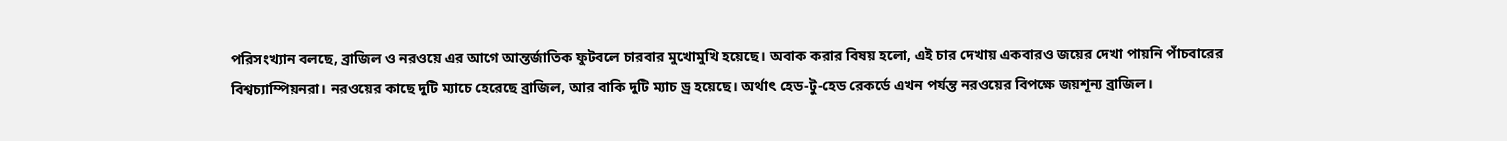পরিসংখ্যান বলছে, ব্রাজিল ও নরওয়ে এর আগে আন্তর্জাতিক ফুটবলে চারবার মুখোমুখি হয়েছে। অবাক করার বিষয় হলো, এই চার দেখায় একবারও জয়ের দেখা পায়নি পাঁচবারের বিশ্বচ্যাম্পিয়নরা। নরওয়ের কাছে দুটি ম্যাচে হেরেছে ব্রাজিল, আর বাকি দুটি ম্যাচ ড্র হয়েছে। অর্থাৎ হেড-টু-হেড রেকর্ডে এখন পর্যন্ত নরওয়ের বিপক্ষে জয়শূন্য ব্রাজিল।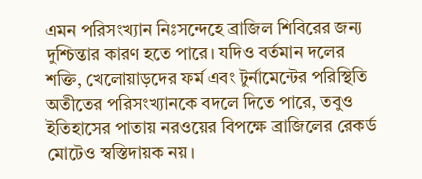এমন পরিসংখ্যান নিঃসন্দেহে ব্রাজিল শিবিরের জন্য দুশ্চিন্তার কারণ হতে পারে। যদিও বর্তমান দলের শক্তি, খেলোয়াড়দের ফর্ম এবং টুর্নামেন্টের পরিস্থিতি অতীতের পরিসংখ্যানকে বদলে দিতে পারে, তবুও ইতিহাসের পাতায় নরওয়ের বিপক্ষে ব্রাজিলের রেকর্ড মোটেও স্বস্তিদায়ক নয়।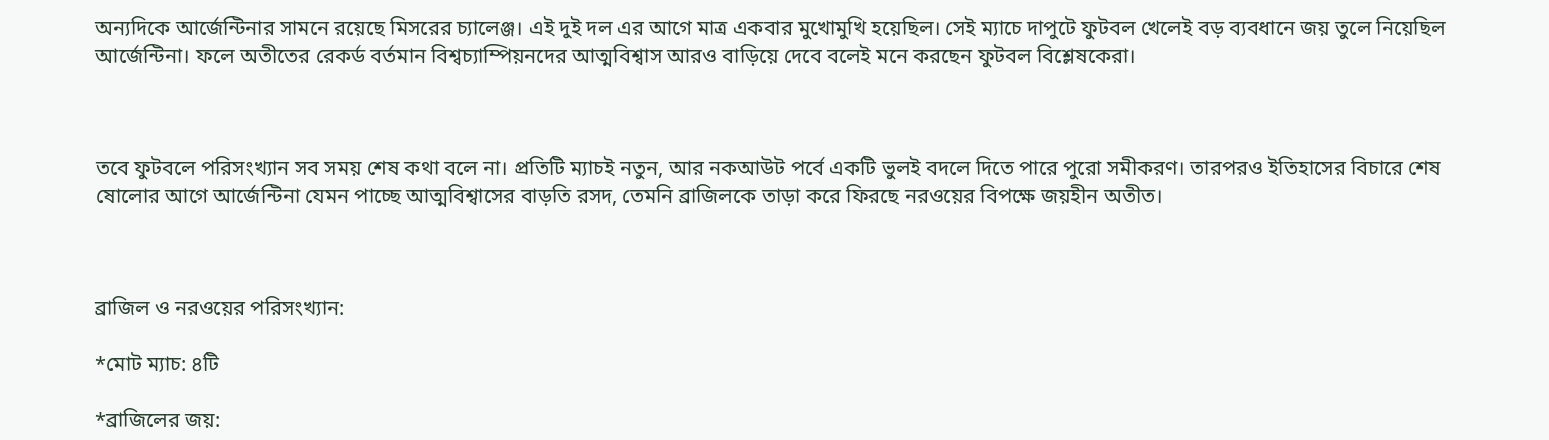অন্যদিকে আর্জেন্টিনার সামনে রয়েছে মিসরের চ্যালেঞ্জ। এই দুই দল এর আগে মাত্র একবার মুখোমুখি হয়েছিল। সেই ম্যাচে দাপুটে ফুটবল খেলেই বড় ব্যবধানে জয় তুলে নিয়েছিল আর্জেন্টিনা। ফলে অতীতের রেকর্ড বর্তমান বিশ্বচ্যাম্পিয়নদের আত্মবিশ্বাস আরও বাড়িয়ে দেবে বলেই মনে করছেন ফুটবল বিশ্লেষকেরা।



তবে ফুটবলে পরিসংখ্যান সব সময় শেষ কথা বলে না। প্রতিটি ম্যাচই নতুন, আর নকআউট পর্বে একটি ভুলই বদলে দিতে পারে পুরো সমীকরণ। তারপরও ইতিহাসের বিচারে শেষ ষোলোর আগে আর্জেন্টিনা যেমন পাচ্ছে আত্মবিশ্বাসের বাড়তি রসদ, তেমনি ব্রাজিলকে তাড়া করে ফিরছে নরওয়ের বিপক্ষে জয়হীন অতীত।



ব্রাজিল ও নরওয়ের পরিসংখ্যান:

*মোট ম্যাচ: ৪টি

*ব্রাজিলের জয়: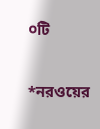০টি

*নরওয়ের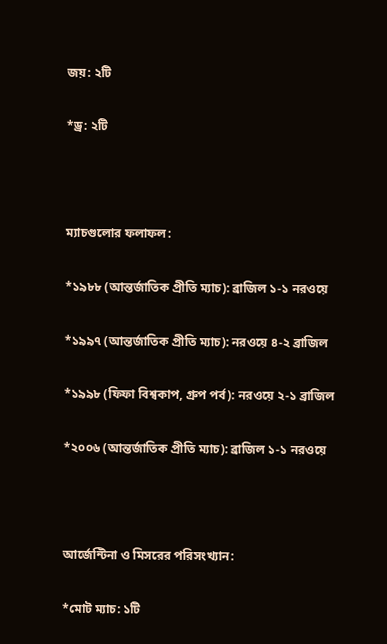জয়: ২টি

*ড্র: ২টি



ম্যাচগুলোর ফলাফল:

*১৯৮৮ (আন্তর্জাতিক প্রীতি ম্যাচ): ব্রাজিল ১-১ নরওয়ে

*১৯৯৭ (আন্তর্জাতিক প্রীতি ম্যাচ): নরওয়ে ৪-২ ব্রাজিল

*১৯৯৮ (ফিফা বিশ্বকাপ, গ্রুপ পর্ব): নরওয়ে ২-১ ব্রাজিল

*২০০৬ (আন্তর্জাতিক প্রীতি ম্যাচ): ব্রাজিল ১-১ নরওয়ে



আর্জেন্টিনা ও মিসরের পরিসংখ্যান:

*মোট ম্যাচ: ১টি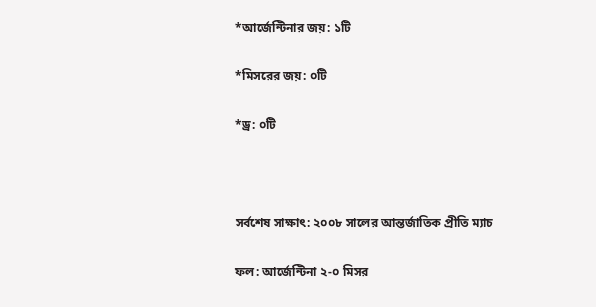*আর্জেন্টিনার জয়: ১টি

*মিসরের জয়: ০টি

*ড্র: ০টি



সর্বশেষ সাক্ষাৎ: ২০০৮ সালের আন্তর্জাতিক প্রীতি ম্যাচ

ফল: আর্জেন্টিনা ২-০ মিসর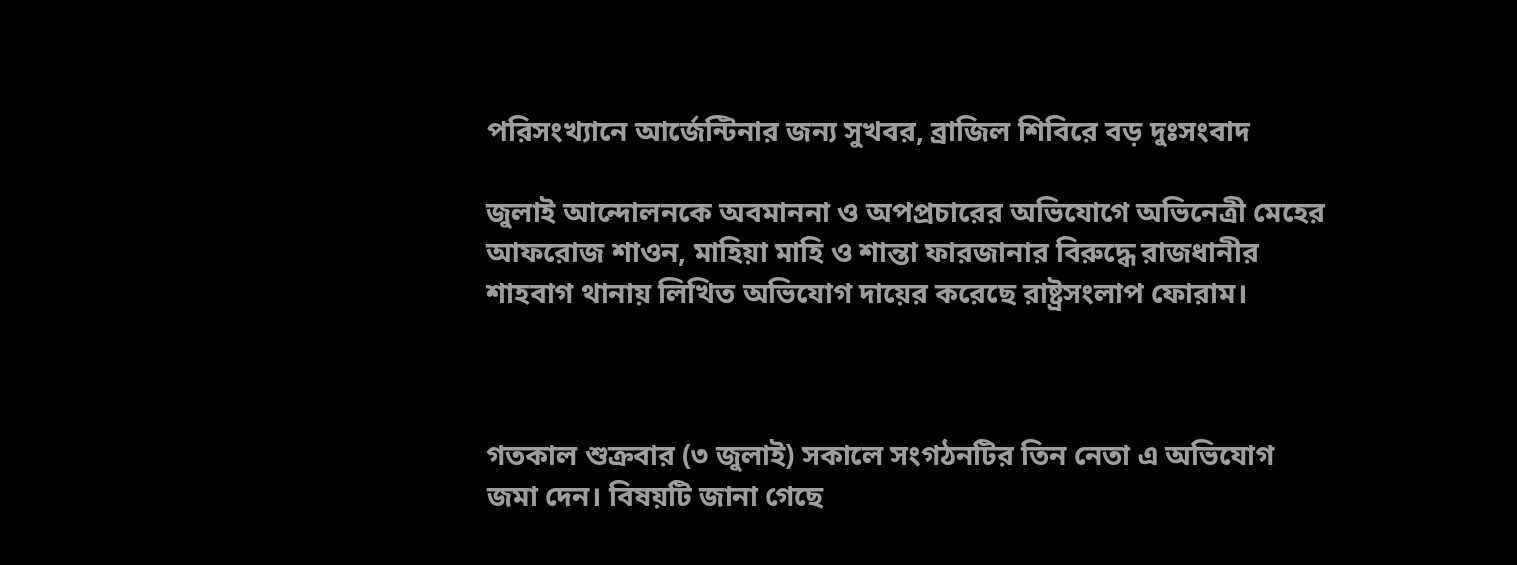পরিসংখ্যানে আর্জেন্টিনার জন্য সুখবর, ব্রাজিল শিবিরে বড় দুঃসংবাদ

জুলাই আন্দোলনকে অবমাননা ও অপপ্রচারের অভিযোগে অভিনেত্রী মেহের আফরোজ শাওন, মাহিয়া মাহি ও শান্তা ফারজানার বিরুদ্ধে রাজধানীর শাহবাগ থানায় লিখিত অভিযোগ দায়ের করেছে রাষ্ট্রসংলাপ ফোরাম।



গতকাল শুক্রবার (৩ জুলাই) সকালে সংগঠনটির তিন নেতা এ অভিযোগ জমা দেন। বিষয়টি জানা গেছে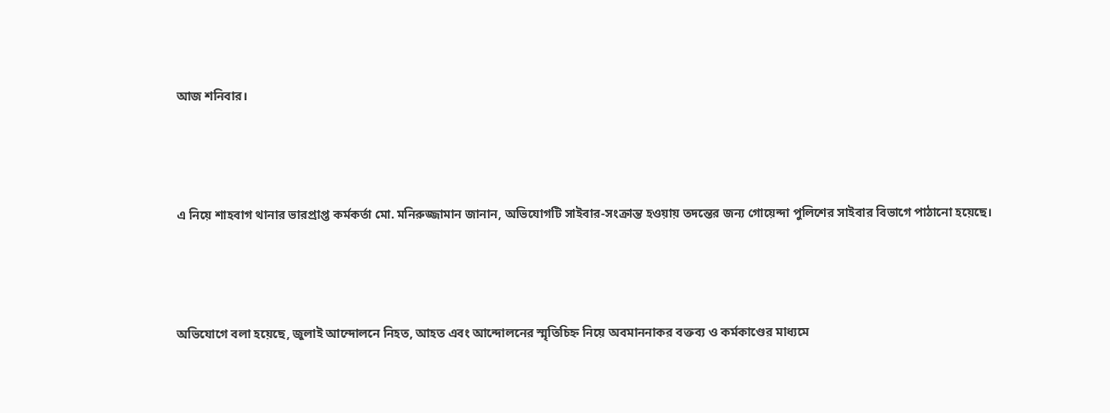আজ শনিবার।



এ নিয়ে শাহবাগ থানার ভারপ্রাপ্ত কর্মকর্তা মো. মনিরুজ্জামান জানান, অভিযোগটি সাইবার-সংক্রান্ত হওয়ায় তদন্তের জন্য গোয়েন্দা পুলিশের সাইবার বিভাগে পাঠানো হয়েছে।



অভিযোগে বলা হয়েছে, জুলাই আন্দোলনে নিহত, আহত এবং আন্দোলনের স্মৃতিচিহ্ন নিয়ে অবমাননাকর বক্তব্য ও কর্মকাণ্ডের মাধ্যমে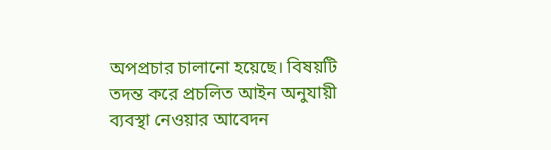অপপ্রচার চালানো হয়েছে। বিষয়টি তদন্ত করে প্রচলিত আইন অনুযায়ী ব্যবস্থা নেওয়ার আবেদন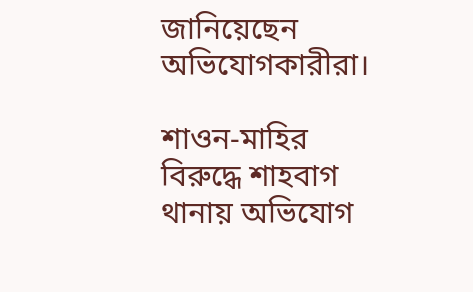জানিয়েছেন অভিযোগকারীরা।

শাওন-মাহির বিরুদ্ধে শাহবাগ থানায় অভিযোগ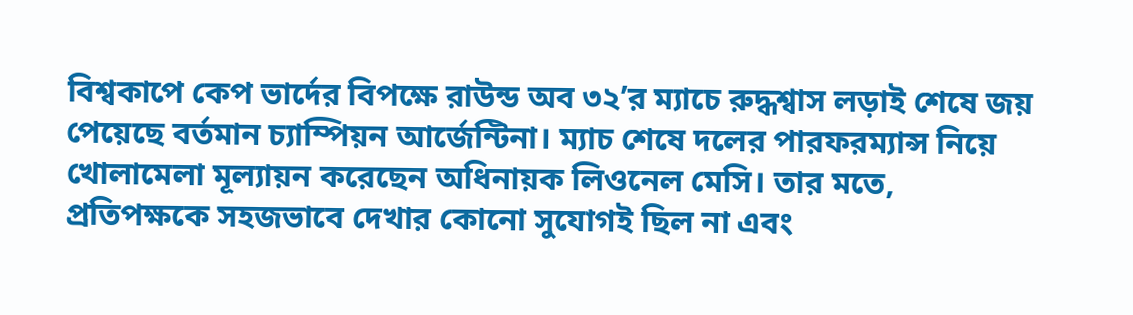বিশ্বকাপে কেপ ভার্দের বিপক্ষে রাউন্ড অব ৩২’র ম্যাচে রুদ্ধশ্বাস লড়াই শেষে জয় পেয়েছে বর্তমান চ্যাম্পিয়ন আর্জেন্টিনা। ম্যাচ শেষে দলের পারফরম্যান্স নিয়ে খোলামেলা মূল্যায়ন করেছেন অধিনায়ক লিওনেল মেসি। তার মতে, প্রতিপক্ষকে সহজভাবে দেখার কোনো সুযোগই ছিল না এবং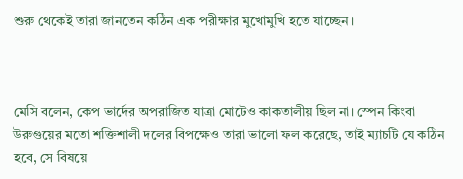শুরু থেকেই তারা জানতেন কঠিন এক পরীক্ষার মুখোমুখি হতে যাচ্ছেন।



মেসি বলেন, কেপ ভার্দের অপরাজিত যাত্রা মোটেও কাকতালীয় ছিল না। স্পেন কিংবা উরুগুয়ের মতো শক্তিশালী দলের বিপক্ষেও তারা ভালো ফল করেছে, তাই ম্যাচটি যে কঠিন হবে, সে বিষয়ে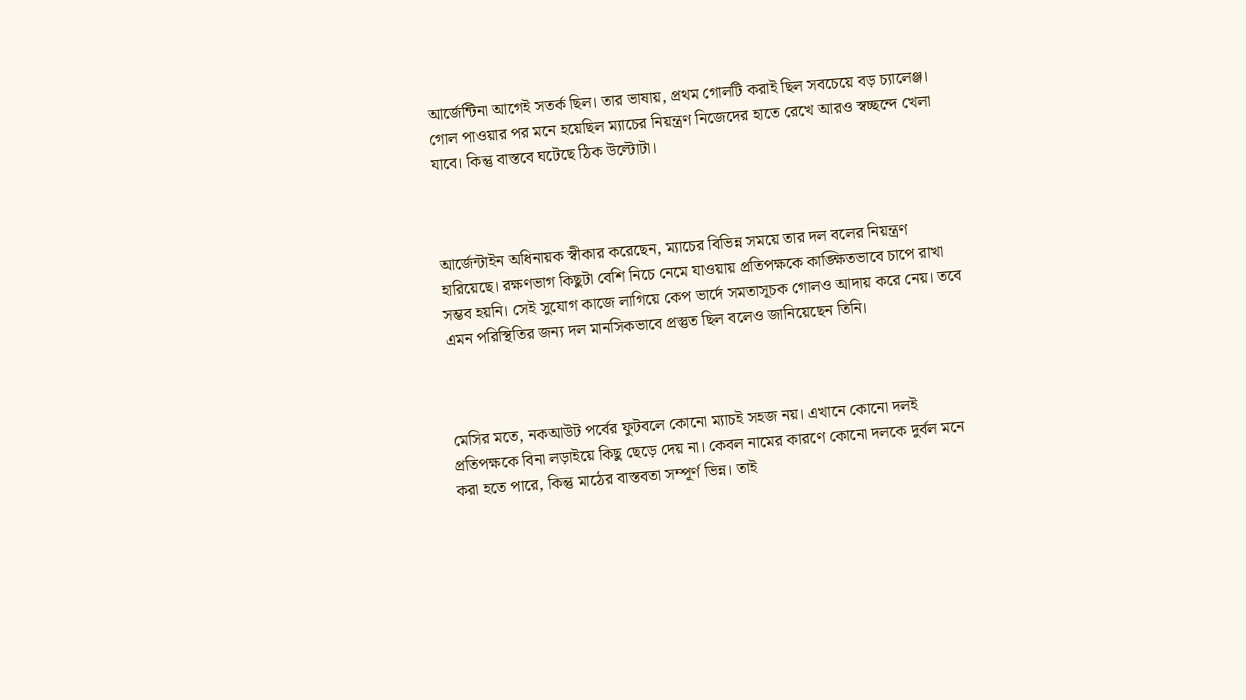আর্জেন্টিনা আগেই সতর্ক ছিল। তার ভাষায়, প্রথম গোলটি করাই ছিল সবচেয়ে বড় চ্যালেঞ্জ। গোল পাওয়ার পর মনে হয়েছিল ম্যাচের নিয়ন্ত্রণ নিজেদের হাতে রেখে আরও স্বচ্ছন্দে খেলা যাবে। কিন্তু বাস্তবে ঘটেছে ঠিক উল্টোটা।



আর্জেন্টাইন অধিনায়ক স্বীকার করেছেন, ম্যাচের বিভিন্ন সময়ে তার দল বলের নিয়ন্ত্রণ হারিয়েছে। রক্ষণভাগ কিছুটা বেশি নিচে নেমে যাওয়ায় প্রতিপক্ষকে কাঙ্ক্ষিতভাবে চাপে রাখা সম্ভব হয়নি। সেই সুযোগ কাজে লাগিয়ে কেপ ভার্দে সমতাসূচক গোলও আদায় করে নেয়। তবে এমন পরিস্থিতির জন্য দল মানসিকভাবে প্রস্তুত ছিল বলেও জানিয়েছেন তিনি।



মেসির মতে, নকআউট পর্বের ফুটবলে কোনো ম্যাচই সহজ নয়। এখানে কোনো দলই প্রতিপক্ষকে বিনা লড়াইয়ে কিছু ছেড়ে দেয় না। কেবল নামের কারণে কোনো দলকে দুর্বল মনে করা হতে পারে, কিন্তু মাঠের বাস্তবতা সম্পূর্ণ ভিন্ন। তাই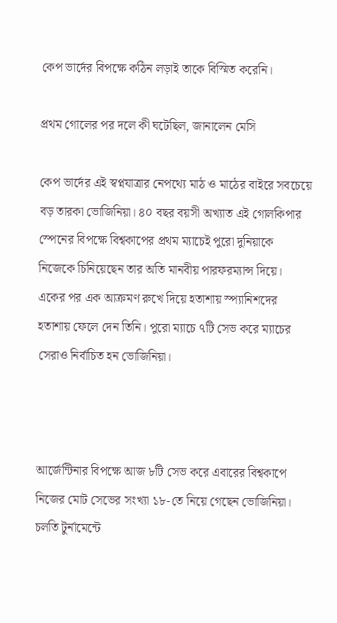কেপ ভার্দের বিপক্ষে কঠিন লড়াই তাকে বিস্মিত করেনি।

প্রথম গোলের পর দলে কী ঘটেছিল, জানালেন মেসি

কেপ ভার্দের এই স্বপ্নযাত্রার নেপথ্যে মাঠ ও মাঠের বাইরে সবচেয়ে বড় তারকা ভোজিনিয়া। ৪০ বছর বয়সী অখ্যাত এই গোলকিপার স্পেনের বিপক্ষে বিশ্বকাপের প্রথম ম্যাচেই পুরো দুনিয়াকে নিজেকে চিনিয়েছেন তার অতি মানবীয় পারফরম্যান্স দিয়ে। একের পর এক আক্রমণ রুখে দিয়ে হতাশায় স্প্যানিশদের হতাশায় ফেলে দেন তিনি। পুরো ম্যাচে ৭টি সেভ করে ম্যাচের সেরাও নির্বাচিত হন ভোজিনিয়া।



আর্জেন্টিনার বিপক্ষে আজ ৮টি সেভ করে এবারের বিশ্বকাপে নিজের মোট সেভের সংখ্যা ১৮-তে নিয়ে গেছেন ভোজিনিয়া। চলতি টুর্নামেন্টে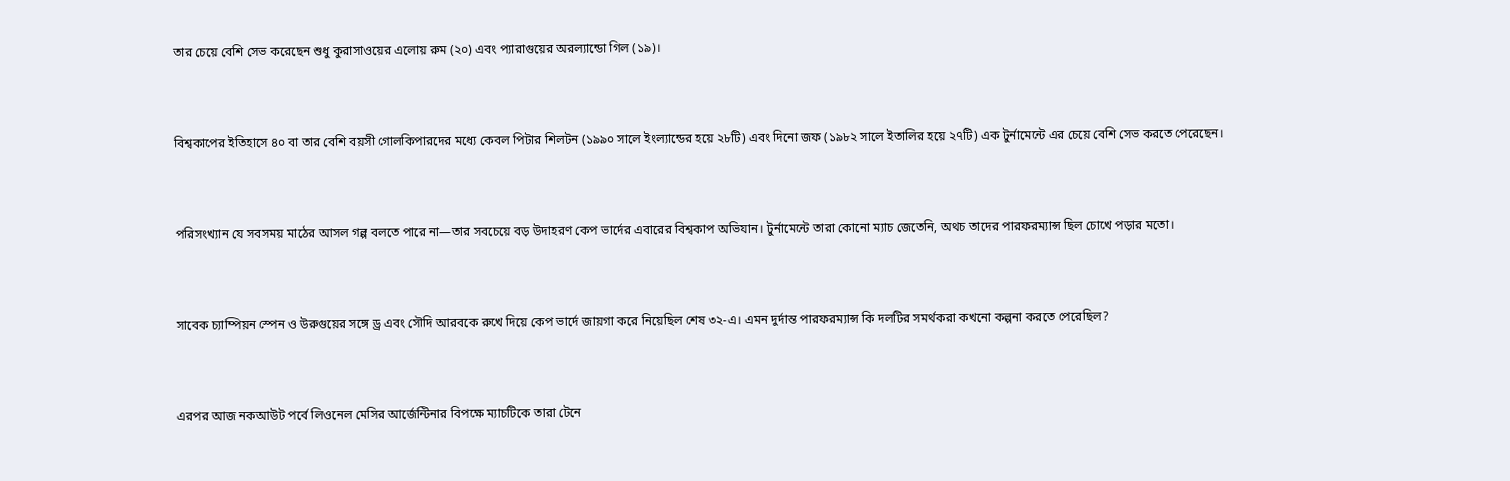তার চেয়ে বেশি সেভ করেছেন শুধু কুরাসাওয়ের এলোয় রুম (২০) এবং প্যারাগুয়ের অরল্যান্ডো গিল (১৯)।



বিশ্বকাপের ইতিহাসে ৪০ বা তার বেশি বয়সী গোলকিপারদের মধ্যে কেবল পিটার শিলটন (১৯৯০ সালে ইংল্যান্ডের হয়ে ২৮টি) এবং দিনো জফ (১৯৮২ সালে ইতালির হয়ে ২৭টি) এক টুর্নামেন্টে এর চেয়ে বেশি সেভ করতে পেরেছেন।



পরিসংখ্যান যে সবসময় মাঠের আসল গল্প বলতে পারে না—তার সবচেয়ে বড় উদাহরণ কেপ ভার্দের এবারের বিশ্বকাপ অভিযান। টুর্নামেন্টে তারা কোনো ম্যাচ জেতেনি, অথচ তাদের পারফরম্যান্স ছিল চোখে পড়ার মতো।



সাবেক চ্যাম্পিয়ন স্পেন ও উরুগুয়ের সঙ্গে ড্র এবং সৌদি আরবকে রুখে দিয়ে কেপ ভার্দে জায়গা করে নিয়েছিল শেষ ৩২-এ। এমন দুর্দান্ত পারফরম্যান্স কি দলটির সমর্থকরা কখনো কল্পনা করতে পেরেছিল?



এরপর আজ নকআউট পর্বে লিওনেল মেসির আর্জেন্টিনার বিপক্ষে ম্যাচটিকে তারা টেনে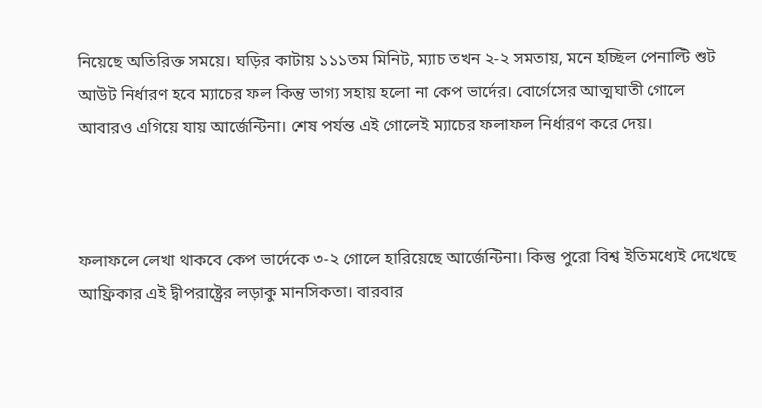নিয়েছে অতিরিক্ত সময়ে। ঘড়ির কাটায় ১১১তম মিনিট, ম্যাচ তখন ২-২ সমতায়, মনে হচ্ছিল পেনাল্টি শুট আউট নির্ধারণ হবে ম্যাচের ফল কিন্তু ভাগ্য সহায় হলো না কেপ ভার্দের। বোর্গেসের আত্মঘাতী গোলে আবারও এগিয়ে যায় আর্জেন্টিনা। শেষ পর্যন্ত এই গোলেই ম্যাচের ফলাফল নির্ধারণ করে দেয়।



ফলাফলে লেখা থাকবে কেপ ভার্দেকে ৩-২ গোলে হারিয়েছে আর্জেন্টিনা। কিন্তু পুরো বিশ্ব ইতিমধ্যেই দেখেছে আফ্রিকার এই দ্বীপরাষ্ট্রের লড়াকু মানসিকতা। বারবার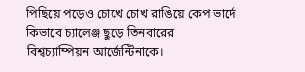পিছিয়ে পড়েও চোখে চোখ রাঙিয়ে কেপ ভার্দে কিভাবে চ্যালেঞ্জ ছুড়ে তিনবারের বিশ্বচ্যাম্পিয়ন আর্জেন্টিনাকে।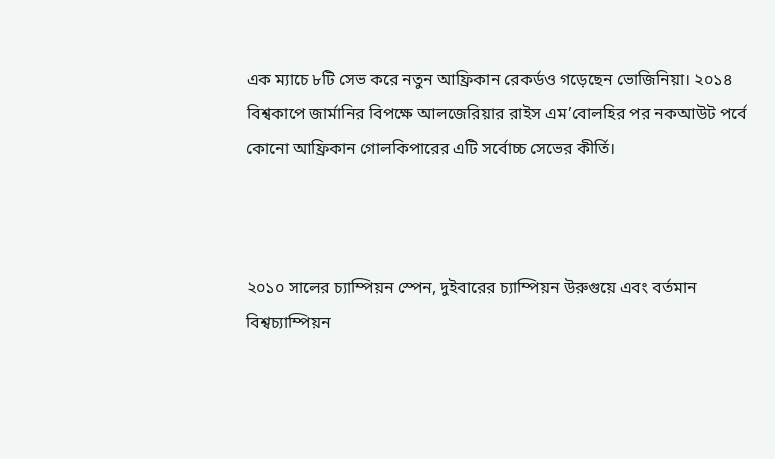এক ম্যাচে ৮টি সেভ করে নতুন আফ্রিকান রেকর্ডও গড়েছেন ভোজিনিয়া। ২০১৪ বিশ্বকাপে জার্মানির বিপক্ষে আলজেরিয়ার রাইস এম’বোলহির পর নকআউট পর্বে কোনো আফ্রিকান গোলকিপারের এটি সর্বোচ্চ সেভের কীর্তি।



২০১০ সালের চ্যাম্পিয়ন স্পেন, দুইবারের চ্যাম্পিয়ন উরুগুয়ে এবং বর্তমান বিশ্বচ্যাম্পিয়ন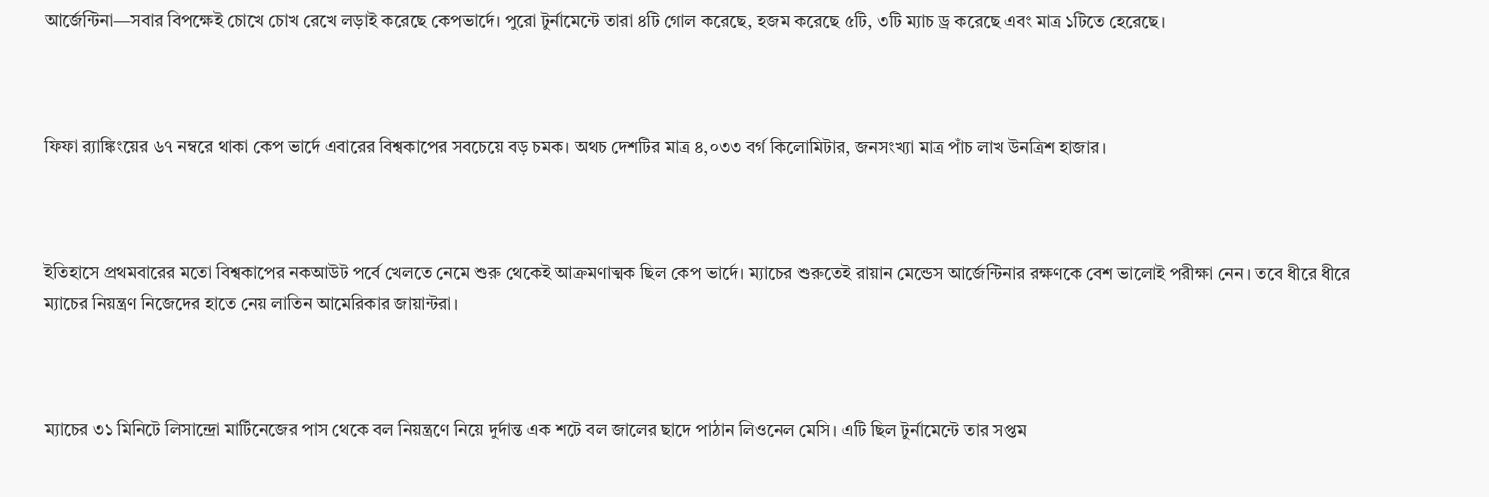আর্জেন্টিনা—সবার বিপক্ষেই চোখে চোখ রেখে লড়াই করেছে কেপভার্দে। পুরো টুর্নামেন্টে তারা ৪টি গোল করেছে, হজম করেছে ৫টি, ৩টি ম্যাচ ড্র করেছে এবং মাত্র ১টিতে হেরেছে।



ফিফা র‍্যাঙ্কিংয়ের ৬৭ নম্বরে থাকা কেপ ভার্দে এবারের বিশ্বকাপের সবচেয়ে বড় চমক। অথচ দেশটির মাত্র ৪,০৩৩ বর্গ কিলোমিটার, জনসংখ্যা মাত্র পাঁচ লাখ উনত্রিশ হাজার।



ইতিহাসে প্রথমবারের মতো বিশ্বকাপের নকআউট পর্বে খেলতে নেমে শুরু থেকেই আক্রমণাত্মক ছিল কেপ ভার্দে। ম্যাচের শুরুতেই রায়ান মেন্ডেস আর্জেন্টিনার রক্ষণকে বেশ ভালোই পরীক্ষা নেন। তবে ধীরে ধীরে ম্যাচের নিয়ন্ত্রণ নিজেদের হাতে নেয় লাতিন আমেরিকার জায়ান্টরা।



ম্যাচের ৩১ মিনিটে লিসান্দ্রো মার্টিনেজের পাস থেকে বল নিয়ন্ত্রণে নিয়ে দুর্দান্ত এক শটে বল জালের ছাদে পাঠান লিওনেল মেসি। এটি ছিল টুর্নামেন্টে তার সপ্তম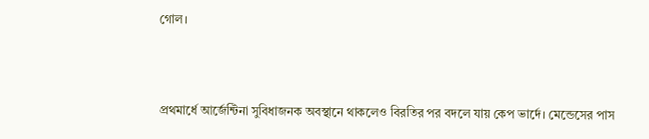গোল।



প্রথমার্ধে আর্জেন্টিনা সুবিধাজনক অবস্থানে থাকলেও বিরতির পর বদলে যায় কেপ ভার্দে। মেন্ডেসের পাস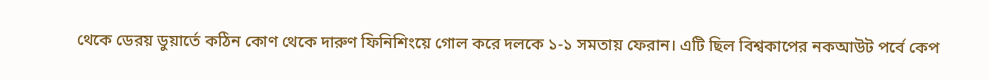থেকে ডেরয় ডুয়ার্তে কঠিন কোণ থেকে দারুণ ফিনিশিংয়ে গোল করে দলকে ১-১ সমতায় ফেরান। এটি ছিল বিশ্বকাপের নকআউট পর্বে কেপ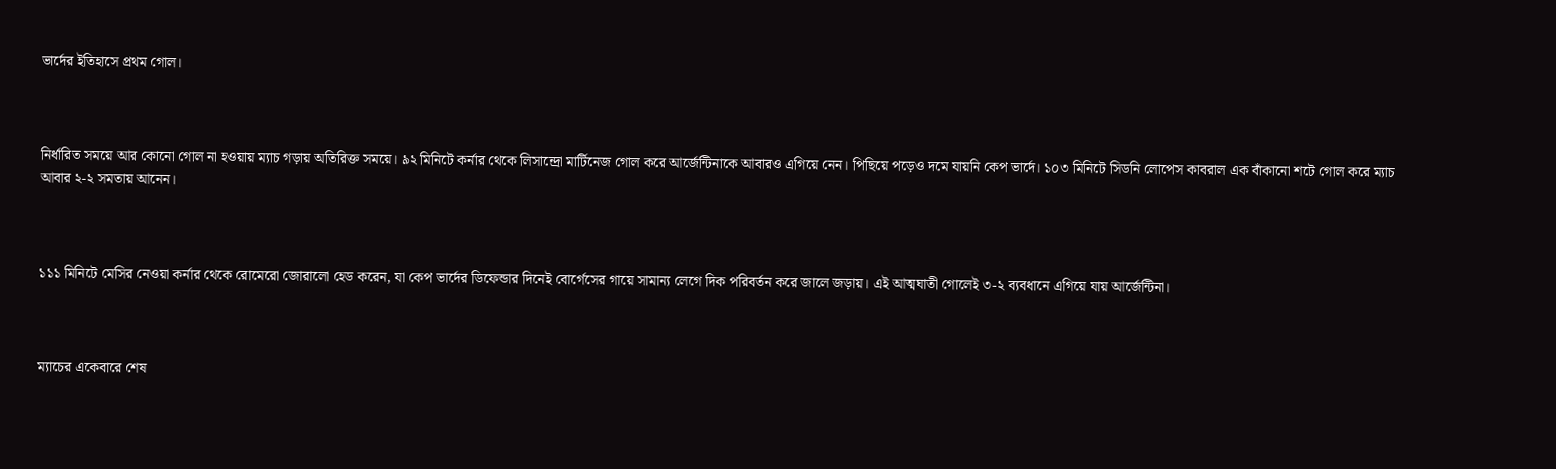ভার্দের ইতিহাসে প্রথম গোল।



নির্ধারিত সময়ে আর কোনো গোল না হওয়ায় ম্যাচ গড়ায় অতিরিক্ত সময়ে। ৯২ মিনিটে কর্নার থেকে লিসান্দ্রো মার্টিনেজ গোল করে আর্জেন্টিনাকে আবারও এগিয়ে নেন। পিছিয়ে পড়েও দমে যায়নি কেপ ভার্দে। ১০৩ মিনিটে সিডনি লোপেস কাবরাল এক বাঁকানো শটে গোল করে ম্যাচ আবার ২-২ সমতায় আনেন।



১১১ মিনিটে মেসির নেওয়া কর্নার থেকে রোমেরো জোরালো হেড করেন, যা কেপ ভার্দের ডিফেন্ডার দিনেই বোর্গেসের গায়ে সামান্য লেগে দিক পরিবর্তন করে জালে জড়ায়। এই আত্মঘাতী গোলেই ৩-২ ব্যবধানে এগিয়ে যায় আর্জেন্টিনা।



ম্যাচের একেবারে শেষ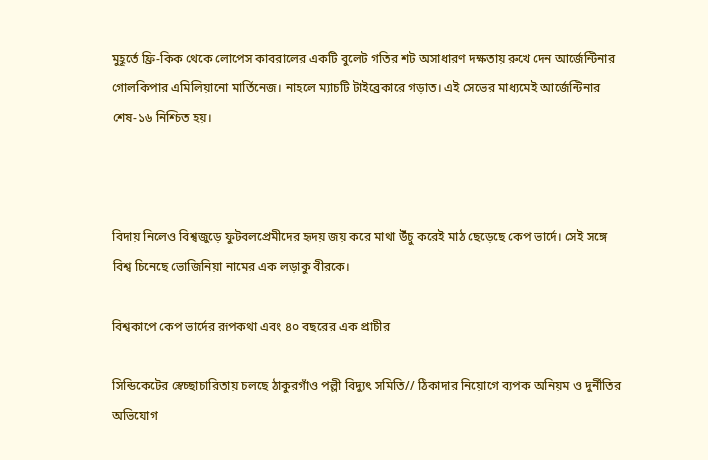মুহূর্তে ফ্রি-কিক থেকে লোপেস কাবরালের একটি বুলেট গতির শট অসাধারণ দক্ষতায় রুখে দেন আর্জেন্টিনার গোলকিপার এমিলিয়ানো মার্তিনেজ। নাহলে ম্যাচটি টাইব্রেকারে গড়াত। এই সেভের মাধ্যমেই আর্জেন্টিনার শেষ-১৬ নিশ্চিত হয়।



বিদায় নিলেও বিশ্বজুড়ে ফুটবলপ্রেমীদের হৃদয় জয় করে মাথা উঁচু করেই মাঠ ছেড়েছে কেপ ভার্দে। সেই সঙ্গে বিশ্ব চিনেছে ভোজিনিয়া নামের এক লড়াকু বীরকে।

বিশ্বকাপে কেপ ভার্দের রূপকথা এবং ৪০ বছরের এক প্রাচীর

সিন্ডিকেটের স্বেচ্ছাচারিতায় চলছে ঠাকুরগাঁও পল্লী বিদ্যুৎ সমিতি// ঠিকাদার নিয়োগে ব্যপক অনিয়ম ও দুর্নীতির অভিযোগ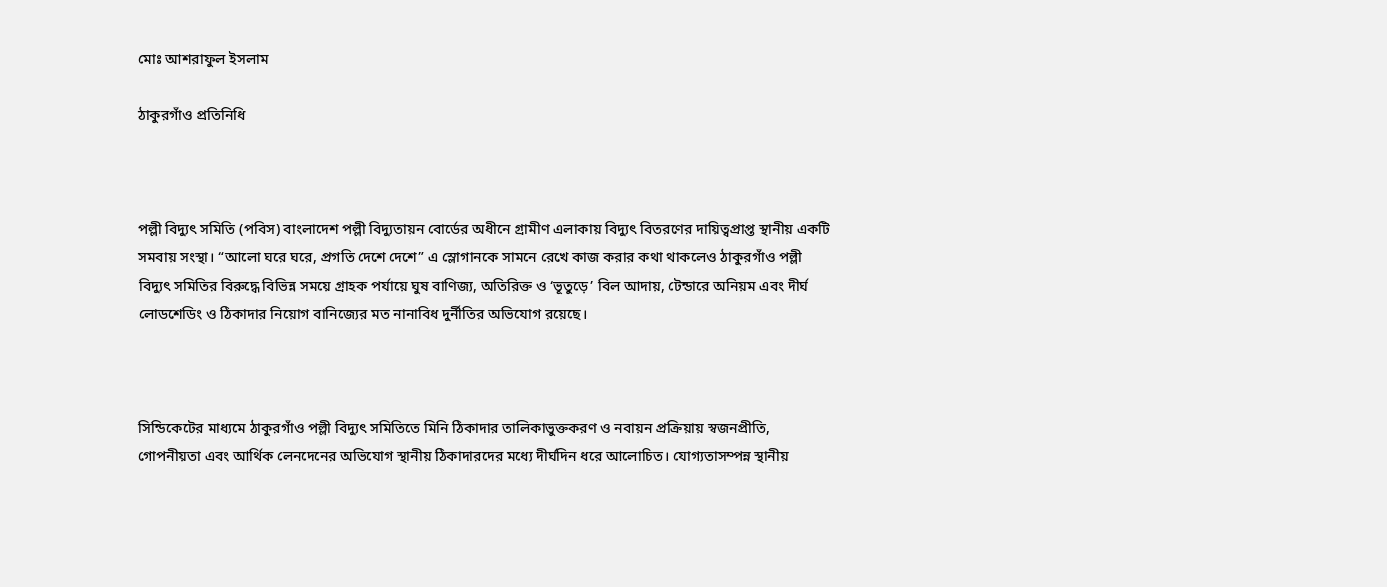মোঃ আশরাফুল ইসলাম

ঠাকুরগাঁও প্রতিনিধি



পল্লী বিদ্যুৎ সমিতি (পবিস) বাংলাদেশ পল্লী বিদ্যুতায়ন বোর্ডের অধীনে গ্রামীণ এলাকায় বিদ্যুৎ বিতরণের দায়িত্বপ্রাপ্ত স্থানীয় একটি সমবায় সংস্থা। “আলো ঘরে ঘরে, প্রগতি দেশে দেশে” এ স্লোগানকে সামনে রেখে কাজ করার কথা থাকলেও ঠাকুরগাঁও পল্লী বিদ্যুৎ সমিতির বিরুদ্ধে বিভিন্ন সময়ে গ্রাহক পর্যায়ে ঘুষ বাণিজ্য, অতিরিক্ত ও ‘ভূতুড়ে’ বিল আদায়, টেন্ডারে অনিয়ম এবং দীর্ঘ লোডশেডিং ও ঠিকাদার নিয়োগ বানিজ্যের মত নানাবিধ দুর্নীতির অভিযোগ রয়েছে।



সিন্ডিকেটের মাধ্যমে ঠাকুরগাঁও পল্লী বিদ্যুৎ সমিতিতে মিনি ঠিকাদার তালিকাভুক্তকরণ ও নবায়ন প্রক্রিয়ায় স্বজনপ্রীতি, গোপনীয়তা এবং আর্থিক লেনদেনের অভিযোগ স্থানীয় ঠিকাদারদের মধ্যে দীর্ঘদিন ধরে আলোচিত। যোগ্যতাসম্পন্ন স্থানীয়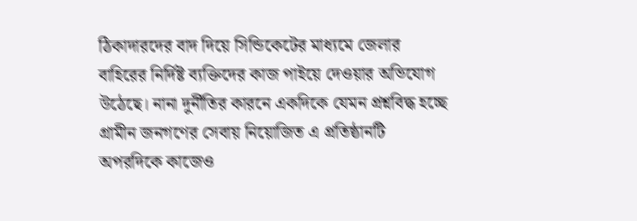ঠিকাদারদের বাদ দিয়ে সিন্ডিকেটের মাধ্যমে জেলার বাহিরের নির্দিষ্ট ব্যক্তিদের কাজ পাইয়ে দেওয়ার অভিযোগ উঠেছে। নানা দুর্নীতির কারনে একদিকে যেমন প্রশ্নবিদ্ধ হচ্ছে গ্রামীন জনগণের সেবায় নিয়োজিত এ প্রতিষ্ঠানটি অপরদিকে কাজেও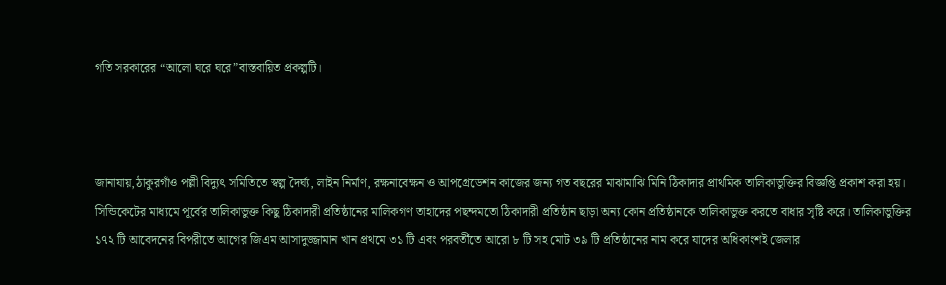গতি সরকারের “আলো ঘরে ঘরে”বাস্তবায়িত প্রকল্পটি।



জানাযায়,ঠাকুরগাঁও পল্লী বিদ্যুৎ সমিতিতে স্বল্প দৈর্ঘ্য, লাইন নির্মাণ, রক্ষনাবেক্ষন ও আপগ্রেডেশন কাজের জন্য গত বছরের মাঝামাঝি মিনি ঠিকাদার প্রাথমিক তালিকাভুক্তির বিজ্ঞপ্তি প্রকাশ করা হয়। সিন্ডিকেটের মাধ্যমে পূর্বের তালিকাভুক্ত কিছু ঠিকাদারী প্রতিষ্ঠানের মালিকগণ তাহাদের পছন্দমতো ঠিকাদারী প্রতিষ্ঠান ছাড়া অন্য কোন প্রতিষ্ঠানকে তালিকাভুক্ত করতে বাধার সৃষ্টি করে। তালিকাভুক্তির ১৭২ টি আবেদনের বিপরীতে আগের জিএম আসাদুজ্জামান খান প্রথমে ৩১ টি এবং পরবর্তীতে আরো ৮ টি সহ মোট ৩৯ টি প্রতিষ্ঠানের নাম করে যাদের অধিকাংশই জেলার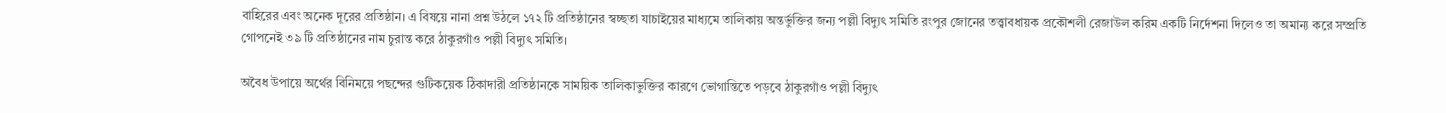বাহিরের এবং অনেক দূরের প্রতিষ্ঠান। এ বিষয়ে নানা প্রশ্ন উঠলে ১৭২ টি প্রতিষ্ঠানের স্বচ্ছতা যাচাইয়ের মাধ্যমে তালিকায় অন্তর্ভুক্তির জন্য পল্লী বিদ্যুৎ সমিতি রংপুর জোনের তত্ত্বাবধায়ক প্রকৌশলী রেজাউল করিম একটি নির্দেশনা দিলেও তা অমান্য করে সম্প্রতি গোপনেই ৩৯ টি প্রতিষ্ঠানের নাম চুরান্ত করে ঠাকুরগাঁও পল্লী বিদ্যুৎ সমিতি।

অবৈধ উপায়ে অর্থের বিনিময়ে পছন্দের গুটিকয়েক ঠিকাদারী প্রতিষ্ঠানকে সাময়িক তালিকাভুক্তির কারণে ভোগান্তিতে পড়বে ঠাকুরগাঁও পল্লী বিদ্যুৎ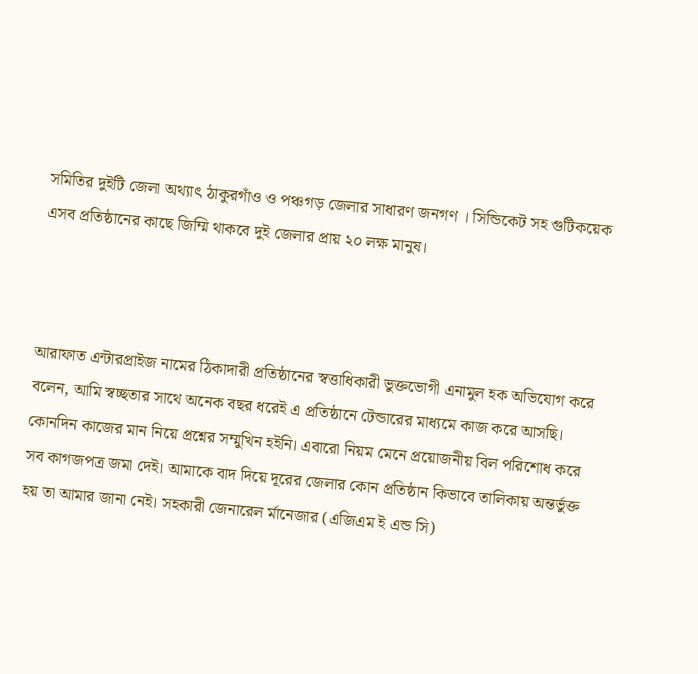সমিতির দুইটি জেলা অথ্যাৎ ঠাকুরগাঁও ও পঞ্চগড় জেলার সাধারণ জনগণ । সিন্ডিকেট সহ গুটিকয়েক এসব প্রতিষ্ঠানের কাছে জিম্মি থাকবে দুই জেলার প্রায় ২০ লক্ষ মানুষ।



আরাফাত এন্টারপ্রাইজ নামের ঠিকাদারী প্রতিষ্ঠানের স্বত্তাধিকারী ভুক্তভোগী এনামুল হক অভিযোগ করে বলেন, আমি স্বচ্ছতার সাথে অনেক বছর ধরেই এ প্রতিষ্ঠানে টেন্ডারের মাধ্যমে কাজ করে আসছি। কোনদিন কাজের মান নিয়ে প্রশ্নের সম্মুখিন হইনি। এবারো নিয়ম মেনে প্রয়োজনীয় বিল পরিশোধ করে সব কাগজপত্র জমা দেই। আমাকে বাদ দিয়ে দূরের জেলার কোন প্রতিষ্ঠান কিভাবে তালিকায় অন্তর্ভুক্ত হয় তা আমার জানা নেই। সহকারী জেনারেল র্মানেজার (এজিএম ই এন্ড সি)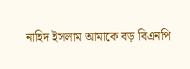নাহিদ ইসলাম আমাকে বড় বিএনপি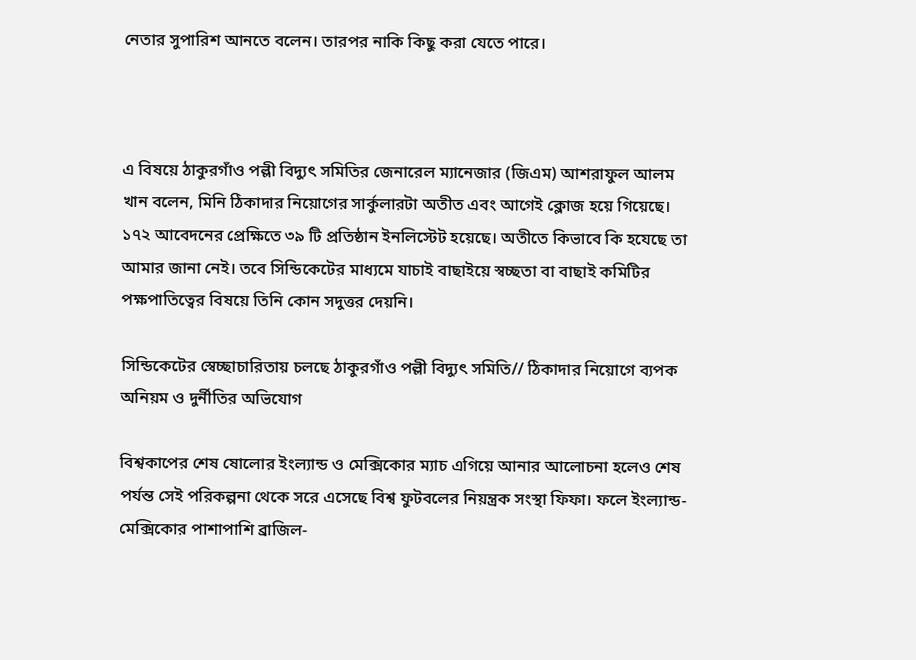নেতার সুপারিশ আনতে বলেন। তারপর নাকি কিছু করা যেতে পারে।



এ বিষয়ে ঠাকুরগাঁও পল্লী বিদ্যুৎ সমিতির জেনারেল ম্যানেজার (জিএম) আশরাফুল আলম খান বলেন, মিনি ঠিকাদার নিয়োগের সার্কুলারটা অতীত এবং আগেই ক্লোজ হয়ে গিয়েছে। ১৭২ আবেদনের প্রেক্ষিতে ৩৯ টি প্রতিষ্ঠান ইনলিস্টেট হয়েছে। অতীতে কিভাবে কি হযেছে তা আমার জানা নেই। তবে সিন্ডিকেটের মাধ্যমে যাচাই বাছাইয়ে স্বচ্ছতা বা বাছাই কমিটির পক্ষপাতিত্বের বিষয়ে তিনি কোন সদুত্তর দেয়নি।

সিন্ডিকেটের স্বেচ্ছাচারিতায় চলছে ঠাকুরগাঁও পল্লী বিদ্যুৎ সমিতি// ঠিকাদার নিয়োগে ব্যপক অনিয়ম ও দুর্নীতির অভিযোগ

বিশ্বকাপের শেষ ষোলোর ইংল্যান্ড ও মেক্সিকোর ম্যাচ এগিয়ে আনার আলোচনা হলেও শেষ পর্যন্ত সেই পরিকল্পনা থেকে সরে এসেছে বিশ্ব ফুটবলের নিয়ন্ত্রক সংস্থা ফিফা। ফলে ইংল্যান্ড-মেক্সিকোর পাশাপাশি ব্রাজিল-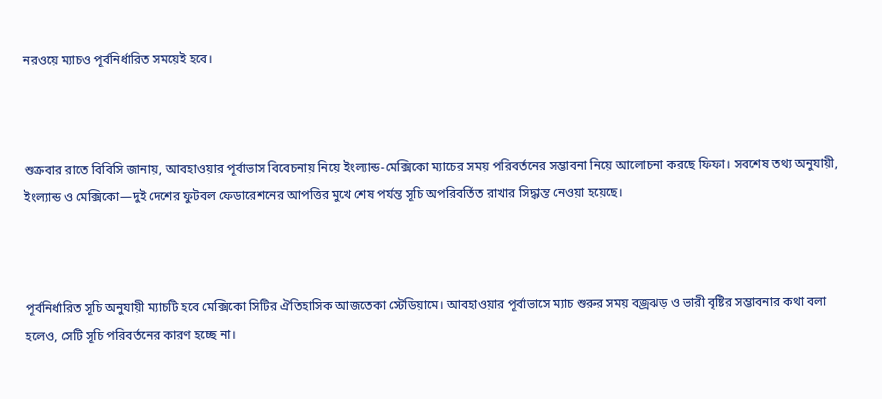নরওয়ে ম্যাচও পূর্বনির্ধারিত সময়েই হবে।



শুক্রবার রাতে বিবিসি জানায়, আবহাওয়ার পূর্বাভাস বিবেচনায় নিয়ে ইংল্যান্ড-মেক্সিকো ম্যাচের সময় পরিবর্তনের সম্ভাবনা নিয়ে আলোচনা করছে ফিফা। সবশেষ তথ্য অনুযায়ী, ইংল্যান্ড ও মেক্সিকো—দুই দেশের ফুটবল ফেডারেশনের আপত্তির মুখে শেষ পর্যন্ত সূচি অপরিবর্তিত রাখার সিদ্ধান্ত নেওয়া হয়েছে।



পূর্বনির্ধারিত সূচি অনুযায়ী ম্যাচটি হবে মেক্সিকো সিটির ঐতিহাসিক আজতেকা স্টেডিয়ামে। আবহাওয়ার পূর্বাভাসে ম্যাচ শুরুর সময় বজ্রঝড় ও ভারী বৃষ্টির সম্ভাবনার কথা বলা হলেও, সেটি সূচি পরিবর্তনের কারণ হচ্ছে না।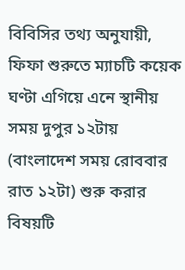বিবিসির তথ্য অনুযায়ী, ফিফা শুরুতে ম্যাচটি কয়েক ঘণ্টা এগিয়ে এনে স্থানীয় সময় দুপুর ১২টায় (বাংলাদেশ সময় রোববার রাত ১২টা) শুরু করার বিষয়টি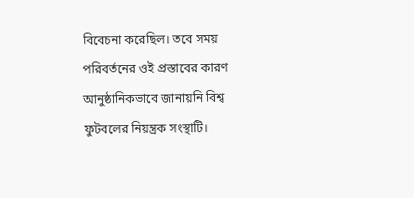বিবেচনা করেছিল। তবে সময় পরিবর্তনের ওই প্রস্তাবের কারণ আনুষ্ঠানিকভাবে জানায়নি বিশ্ব ফুটবলের নিয়ন্ত্রক সংস্থাটি।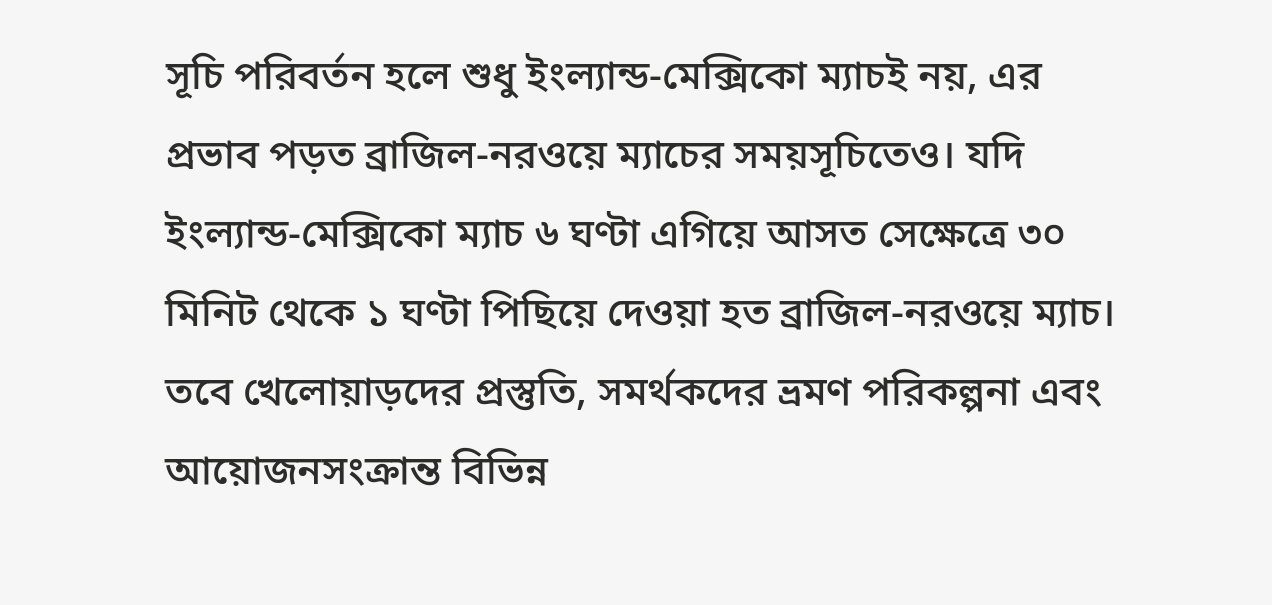সূচি পরিবর্তন হলে শুধু ইংল্যান্ড-মেক্সিকো ম্যাচই নয়, এর প্রভাব পড়ত ব্রাজিল-নরওয়ে ম্যাচের সময়সূচিতেও। যদি ইংল্যান্ড-মেক্সিকো ম্যাচ ৬ ঘণ্টা এগিয়ে আসত সেক্ষেত্রে ৩০ মিনিট থেকে ১ ঘণ্টা পিছিয়ে দেওয়া হত ব্রাজিল-নরওয়ে ম্যাচ। তবে খেলোয়াড়দের প্রস্তুতি, সমর্থকদের ভ্রমণ পরিকল্পনা এবং আয়োজনসংক্রান্ত বিভিন্ন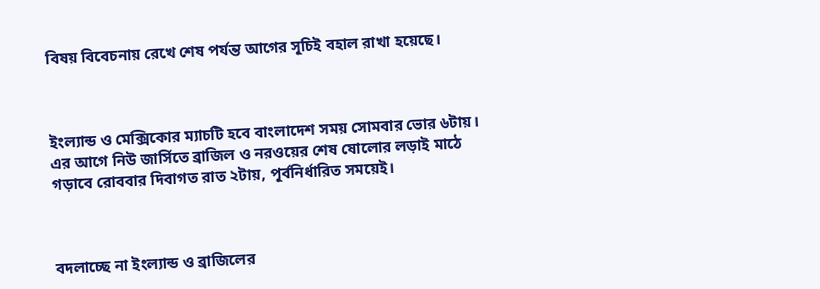বিষয় বিবেচনায় রেখে শেষ পর্যন্ত আগের সূচিই বহাল রাখা হয়েছে।



ইংল্যান্ড ও মেক্সিকোর ম্যাচটি হবে বাংলাদেশ সময় সোমবার ভোর ৬টায়। এর আগে নিউ জার্সিতে ব্রাজিল ও নরওয়ের শেষ ষোলোর লড়াই মাঠে গড়াবে রোববার দিবাগত রাত ২টায়, পূর্বনির্ধারিত সময়েই।



বদলাচ্ছে না ইংল্যান্ড ও ব্রাজিলের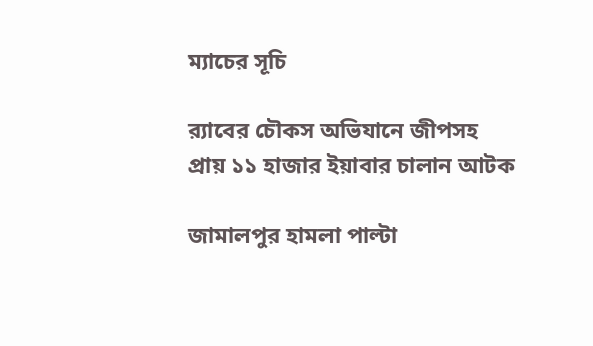ম্যাচের সূচি

র‌্যাবের চৌকস অভিযানে জীপসহ প্রায় ১১ হাজার ইয়াবার চালান আটক

জামালপুর হামলা পাল্টা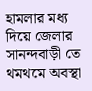হামলার মধ্য দিয়ে জেলার সানন্দবাড়ী তে থমথমে অবস্থা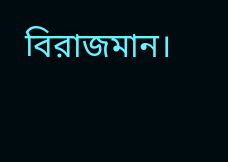বিরাজমান।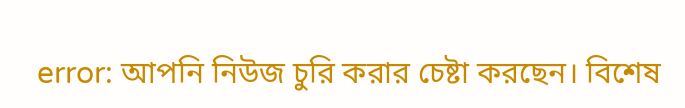error: আপনি নিউজ চুরি করার চেষ্টা করছেন। বিশেষ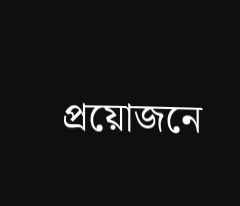প্রয়োজনে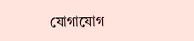যোগাযোগ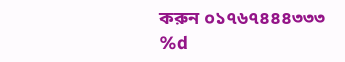করুন ০১৭৬৭৪৪৪৩৩৩
%d